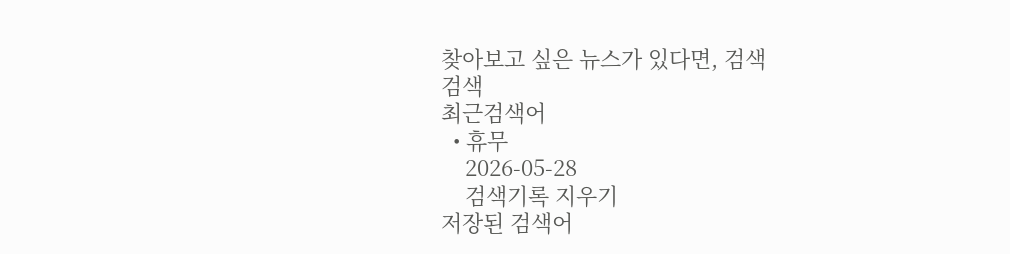찾아보고 싶은 뉴스가 있다면, 검색
검색
최근검색어
  • 휴무
    2026-05-28
    검색기록 지우기
저장된 검색어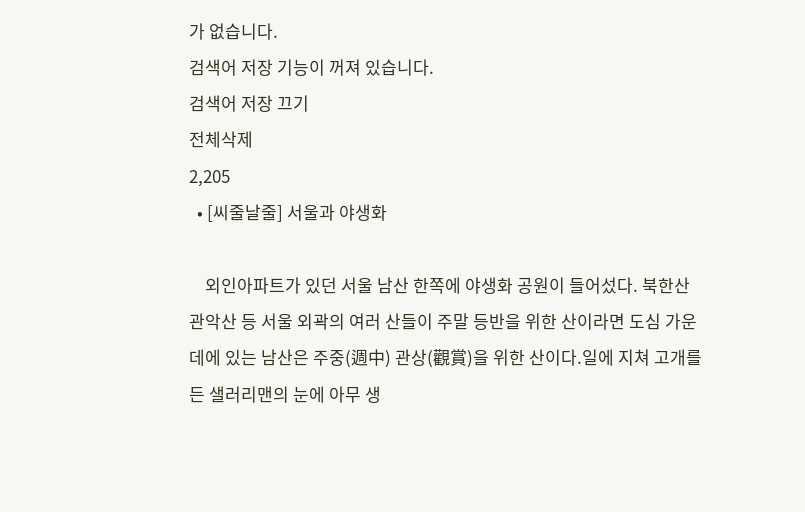가 없습니다.
검색어 저장 기능이 꺼져 있습니다.
검색어 저장 끄기
전체삭제
2,205
  • [씨줄날줄] 서울과 야생화

    외인아파트가 있던 서울 남산 한쪽에 야생화 공원이 들어섰다. 북한산 관악산 등 서울 외곽의 여러 산들이 주말 등반을 위한 산이라면 도심 가운데에 있는 남산은 주중(週中) 관상(觀賞)을 위한 산이다.일에 지쳐 고개를 든 샐러리맨의 눈에 아무 생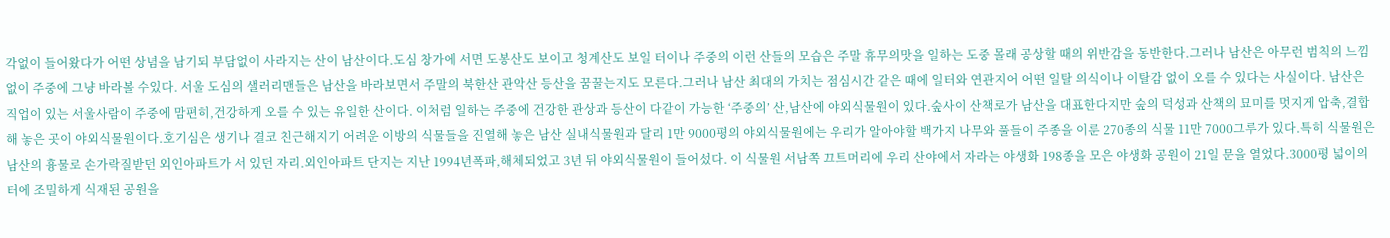각없이 들어왔다가 어떤 상념을 남기되 부담없이 사라지는 산이 남산이다.도심 창가에 서면 도봉산도 보이고 청계산도 보일 터이나 주중의 이런 산들의 모습은 주말 휴무의맛을 일하는 도중 몰래 공상할 때의 위반감을 동반한다.그러나 남산은 아무런 범칙의 느낌없이 주중에 그냥 바라볼 수있다. 서울 도심의 샐러리맨들은 남산을 바라보면서 주말의 북한산 관악산 등산을 꿈꿀는지도 모른다.그러나 남산 최대의 가치는 점심시간 같은 때에 일터와 연관지어 어떤 일탈 의식이나 이탈감 없이 오를 수 있다는 사실이다. 남산은 직업이 있는 서울사람이 주중에 맘편히,건강하게 오를 수 있는 유일한 산이다. 이처럼 일하는 주중에 건강한 관상과 등산이 다같이 가능한 ‘주중의’ 산,남산에 야외식물원이 있다.숲사이 산책로가 남산을 대표한다지만 숲의 덕성과 산책의 묘미를 멋지게 압축,결합해 놓은 곳이 야외식물원이다.호기심은 생기나 결코 친근해지기 어려운 이방의 식물들을 진열해 놓은 남산 실내식물원과 달리 1만 9000평의 야외식물원에는 우리가 알아야할 백가지 나무와 풀들이 주종을 이룬 270종의 식물 11만 7000그루가 있다.특히 식물원은 남산의 흉물로 손가락질받던 외인아파트가 서 있던 자리.외인아파트 단지는 지난 1994년폭파,해체되었고 3년 뒤 야외식물원이 들어섰다. 이 식물원 서남쪽 끄트머리에 우리 산야에서 자라는 야생화 198종을 모은 야생화 공원이 21일 문을 열었다.3000평 넓이의 터에 조밀하게 식재된 공원을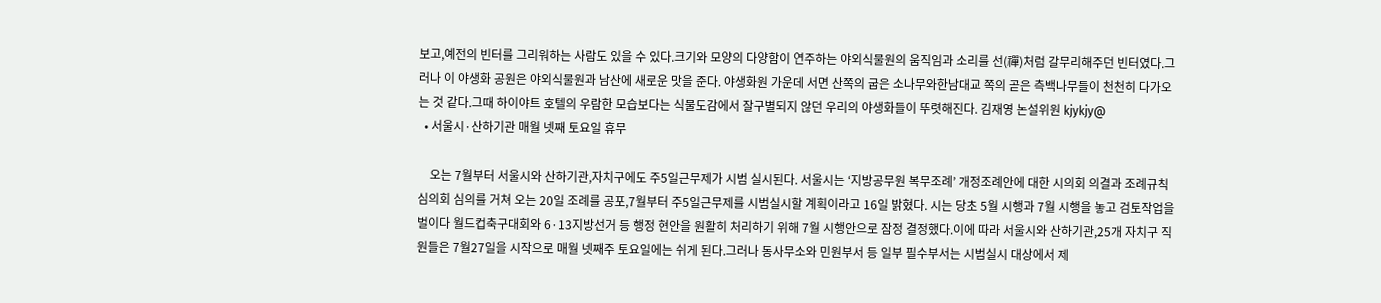보고,예전의 빈터를 그리워하는 사람도 있을 수 있다.크기와 모양의 다양함이 연주하는 야외식물원의 움직임과 소리를 선(禪)처럼 갈무리해주던 빈터였다.그러나 이 야생화 공원은 야외식물원과 남산에 새로운 맛을 준다. 야생화원 가운데 서면 산쪽의 굽은 소나무와한남대교 쪽의 곧은 측백나무들이 천천히 다가오는 것 같다.그때 하이야트 호텔의 우람한 모습보다는 식물도감에서 잘구별되지 않던 우리의 야생화들이 뚜렷해진다. 김재영 논설위원 kjykjy@
  • 서울시·산하기관 매월 넷째 토요일 휴무

    오는 7월부터 서울시와 산하기관,자치구에도 주5일근무제가 시범 실시된다. 서울시는 ‘지방공무원 복무조례’ 개정조례안에 대한 시의회 의결과 조례규칙심의회 심의를 거쳐 오는 20일 조례를 공포,7월부터 주5일근무제를 시범실시할 계획이라고 16일 밝혔다. 시는 당초 5월 시행과 7월 시행을 놓고 검토작업을 벌이다 월드컵축구대회와 6·13지방선거 등 행정 현안을 원활히 처리하기 위해 7월 시행안으로 잠정 결정했다.이에 따라 서울시와 산하기관,25개 자치구 직원들은 7월27일을 시작으로 매월 넷째주 토요일에는 쉬게 된다.그러나 동사무소와 민원부서 등 일부 필수부서는 시범실시 대상에서 제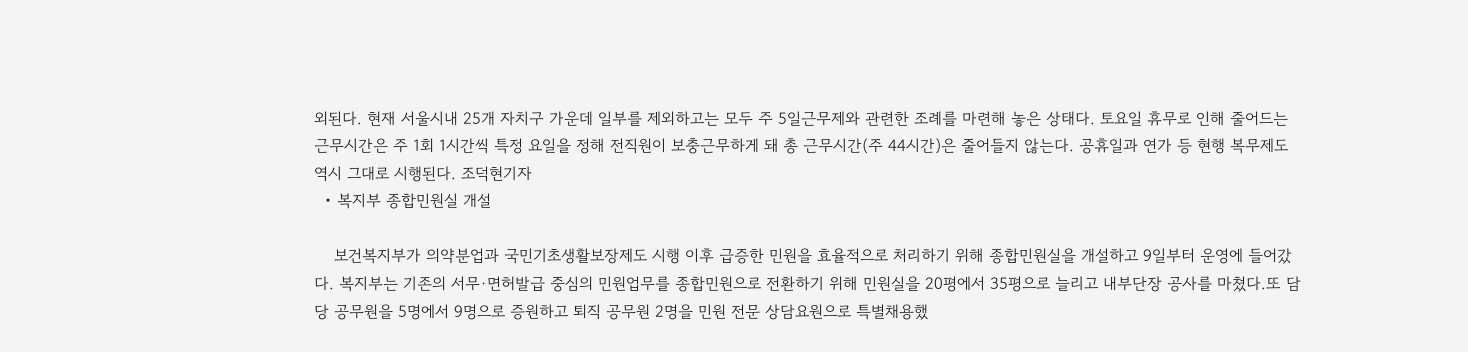외된다. 현재 서울시내 25개 자치구 가운데 일부를 제외하고는 모두 주 5일근무제와 관련한 조례를 마련해 놓은 상태다. 토요일 휴무로 인해 줄어드는 근무시간은 주 1회 1시간씩 특정 요일을 정해 전직원이 보충근무하게 돼 총 근무시간(주 44시간)은 줄어들지 않는다. 공휴일과 연가 등 현행 복무제도 역시 그대로 시행된다. 조덕현기자
  • 복지부 종합민원실 개설

    보건복지부가 의약분업과 국민기초생활보장제도 시행 이후 급증한 민원을 효율적으로 처리하기 위해 종합민원실을 개설하고 9일부터 운영에 들어갔다. 복지부는 기존의 서무·면허발급 중심의 민원업무를 종합민원으로 전환하기 위해 민원실을 20평에서 35평으로 늘리고 내부단장 공사를 마쳤다.또 담당 공무원을 5명에서 9명으로 증원하고 퇴직 공무원 2명을 민원 전문 상담요원으로 특별채용했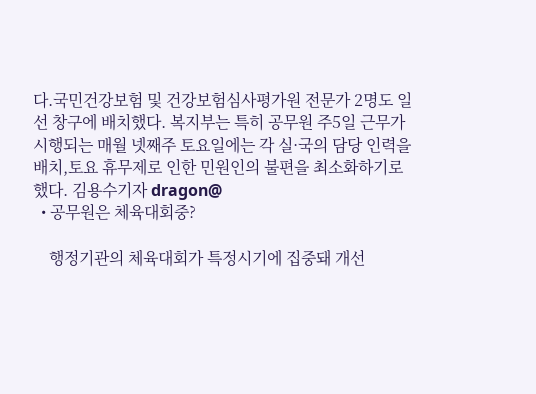다.국민건강보험 및 건강보험심사평가원 전문가 2명도 일선 창구에 배치했다. 복지부는 특히 공무원 주5일 근무가 시행되는 매월 넷째주 토요일에는 각 실·국의 담당 인력을 배치,토요 휴무제로 인한 민원인의 불편을 최소화하기로 했다. 김용수기자 dragon@
  • 공무원은 체육대회중?

    행정기관의 체육대회가 특정시기에 집중돼 개선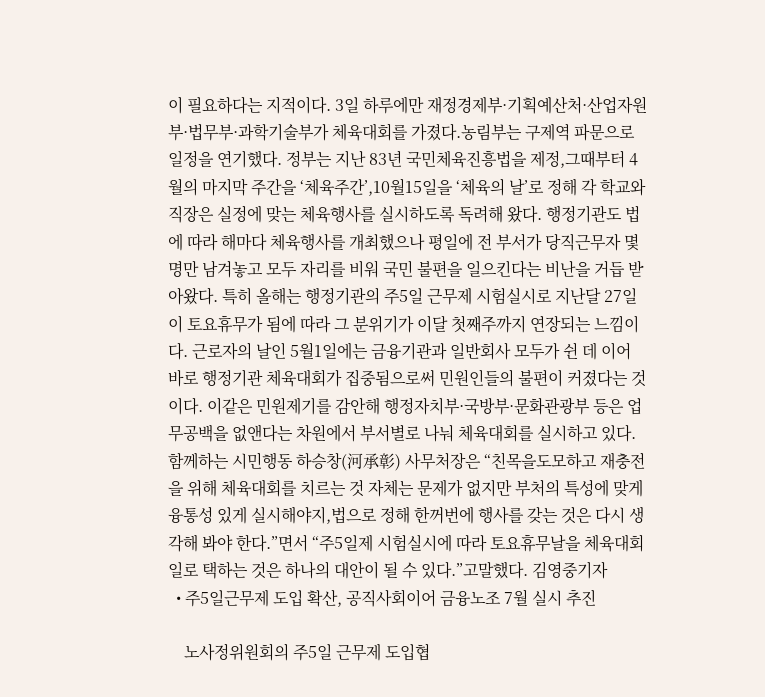이 필요하다는 지적이다. 3일 하루에만 재정경제부·기획예산처·산업자원부·법무부·과학기술부가 체육대회를 가졌다.농림부는 구제역 파문으로 일정을 연기했다. 정부는 지난 83년 국민체육진흥법을 제정,그때부터 4월의 마지막 주간을 ‘체육주간’,10월15일을 ‘체육의 날’로 정해 각 학교와 직장은 실정에 맞는 체육행사를 실시하도록 독려해 왔다. 행정기관도 법에 따라 해마다 체육행사를 개최했으나 평일에 전 부서가 당직근무자 몇 명만 남겨놓고 모두 자리를 비워 국민 불편을 일으킨다는 비난을 거듭 받아왔다. 특히 올해는 행정기관의 주5일 근무제 시험실시로 지난달 27일이 토요휴무가 됨에 따라 그 분위기가 이달 첫째주까지 연장되는 느낌이다. 근로자의 날인 5월1일에는 금융기관과 일반회사 모두가 쉰 데 이어 바로 행정기관 체육대회가 집중됨으로써 민원인들의 불편이 커졌다는 것이다. 이같은 민원제기를 감안해 행정자치부·국방부·문화관광부 등은 업무공백을 없앤다는 차원에서 부서별로 나눠 체육대회를 실시하고 있다. 함께하는 시민행동 하승창(河承彰) 사무처장은 “친목을도모하고 재충전을 위해 체육대회를 치르는 것 자체는 문제가 없지만 부처의 특성에 맞게 융통성 있게 실시해야지,법으로 정해 한꺼번에 행사를 갖는 것은 다시 생각해 봐야 한다.”면서 “주5일제 시험실시에 따라 토요휴무날을 체육대회일로 택하는 것은 하나의 대안이 될 수 있다.”고말했다. 김영중기자
  • 주5일근무제 도입 확산, 공직사회이어 금융노조 7월 실시 추진

    노사정위원회의 주5일 근무제 도입협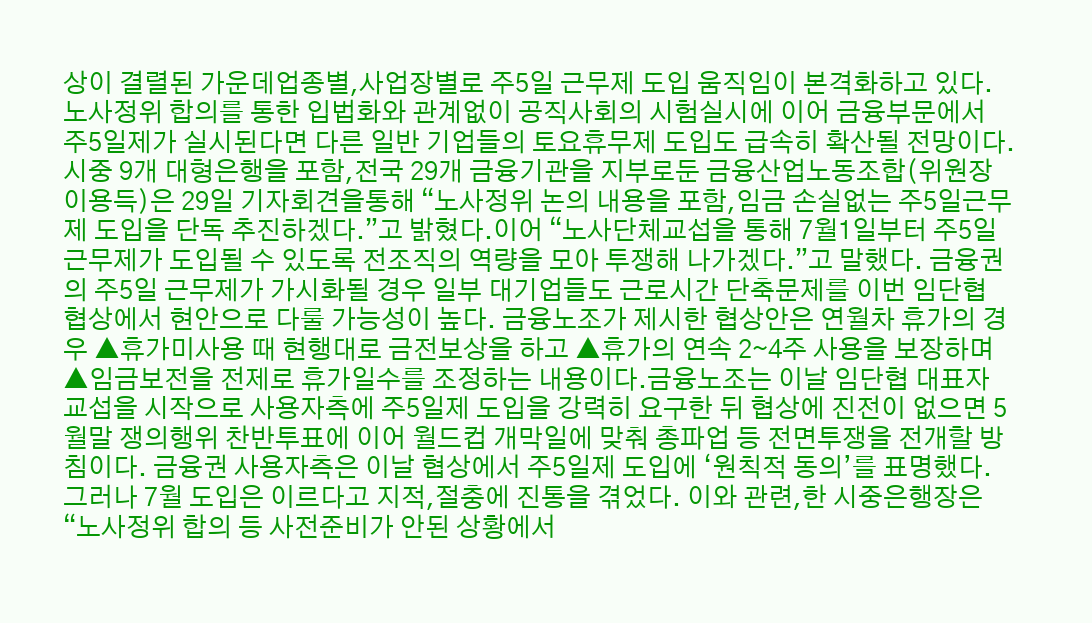상이 결렬된 가운데업종별,사업장별로 주5일 근무제 도입 움직임이 본격화하고 있다.노사정위 합의를 통한 입법화와 관계없이 공직사회의 시험실시에 이어 금융부문에서 주5일제가 실시된다면 다른 일반 기업들의 토요휴무제 도입도 급속히 확산될 전망이다. 시중 9개 대형은행을 포함,전국 29개 금융기관을 지부로둔 금융산업노동조합(위원장 이용득)은 29일 기자회견을통해 “노사정위 논의 내용을 포함,임금 손실없는 주5일근무제 도입을 단독 추진하겠다.”고 밝혔다.이어 “노사단체교섭을 통해 7월1일부터 주5일 근무제가 도입될 수 있도록 전조직의 역량을 모아 투쟁해 나가겠다.”고 말했다. 금융권의 주5일 근무제가 가시화될 경우 일부 대기업들도 근로시간 단축문제를 이번 임단협 협상에서 현안으로 다룰 가능성이 높다. 금융노조가 제시한 협상안은 연월차 휴가의 경우 ▲휴가미사용 때 현행대로 금전보상을 하고 ▲휴가의 연속 2∼4주 사용을 보장하며 ▲임금보전을 전제로 휴가일수를 조정하는 내용이다.금융노조는 이날 임단협 대표자 교섭을 시작으로 사용자측에 주5일제 도입을 강력히 요구한 뒤 협상에 진전이 없으면 5월말 쟁의행위 찬반투표에 이어 월드컵 개막일에 맞춰 총파업 등 전면투쟁을 전개할 방침이다. 금융권 사용자측은 이날 협상에서 주5일제 도입에 ‘원칙적 동의’를 표명했다.그러나 7월 도입은 이르다고 지적,절충에 진통을 겪었다. 이와 관련,한 시중은행장은 “노사정위 합의 등 사전준비가 안된 상황에서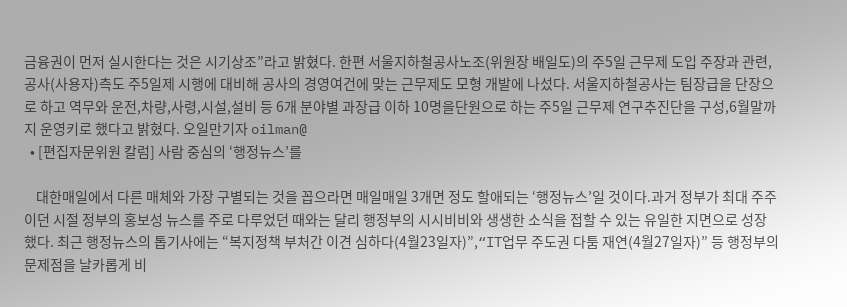금융권이 먼저 실시한다는 것은 시기상조”라고 밝혔다. 한편 서울지하철공사노조(위원장 배일도)의 주5일 근무제 도입 주장과 관련,공사(사용자)측도 주5일제 시행에 대비해 공사의 경영여건에 맞는 근무제도 모형 개발에 나섰다. 서울지하철공사는 팀장급을 단장으로 하고 역무와 운전,차량,사령,시설,설비 등 6개 분야별 과장급 이하 10명을단원으로 하는 주5일 근무제 연구추진단을 구성,6월말까지 운영키로 했다고 밝혔다. 오일만기자 oilman@
  • [편집자문위원 칼럼] 사람 중심의 ‘행정뉴스’를

    대한매일에서 다른 매체와 가장 구별되는 것을 꼽으라면 매일매일 3개면 정도 할애되는 ‘행정뉴스’일 것이다.과거 정부가 최대 주주이던 시절 정부의 홍보성 뉴스를 주로 다루었던 때와는 달리 행정부의 시시비비와 생생한 소식을 접할 수 있는 유일한 지면으로 성장했다. 최근 행정뉴스의 톱기사에는 “복지정책 부처간 이견 심하다(4월23일자)”,“IT업무 주도권 다툼 재연(4월27일자)” 등 행정부의 문제점을 날카롭게 비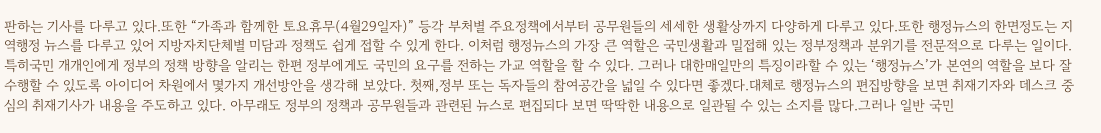판하는 기사를 다루고 있다.또한 “가족과 함께한 토요휴무(4월29일자)” 등각 부처별 주요정책에서부터 공무원들의 세세한 생활상까지 다양하게 다루고 있다.또한 행정뉴스의 한면정도는 지역행정 뉴스를 다루고 있어 지방자치단체별 미담과 정책도 쉽게 접할 수 있게 한다. 이처럼 행정뉴스의 가장 큰 역할은 국민생활과 밀접해 있는 정부정책과 분위기를 전문적으로 다루는 일이다.특히국민 개개인에게 정부의 정책 방향을 알리는 한편 정부에게도 국민의 요구를 전하는 가교 역할을 할 수 있다. 그러나 대한매일만의 특징이라할 수 있는 ‘행정뉴스’가 본연의 역할을 보다 잘 수행할 수 있도록 아이디어 차원에서 몇가지 개선방안을 생각해 보았다. 첫째,정부 또는 독자들의 참여공간을 넓일 수 있다면 좋겠다.대체로 행정뉴스의 편집방향을 보면 취재기자와 데스크 중심의 취재기사가 내용을 주도하고 있다. 아무래도 정부의 정책과 공무원들과 관련된 뉴스로 편집되다 보면 딱딱한 내용으로 일관될 수 있는 소지를 많다.그러나 일반 국민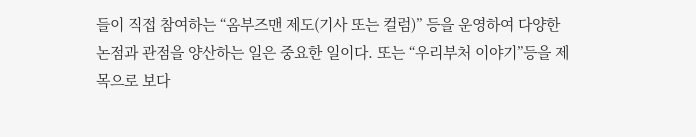들이 직접 참여하는 “옴부즈맨 제도(기사 또는 컬럼)” 등을 운영하여 다양한 논점과 관점을 양산하는 일은 중요한 일이다. 또는 “우리부처 이야기”등을 제목으로 보다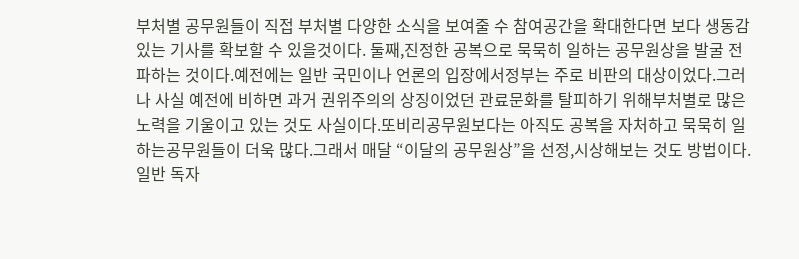부처별 공무원들이 직접 부처별 다양한 소식을 보여줄 수 참여공간을 확대한다면 보다 생동감 있는 기사를 확보할 수 있을것이다. 둘째,진정한 공복으로 묵묵히 일하는 공무원상을 발굴 전파하는 것이다.예전에는 일반 국민이나 언론의 입장에서정부는 주로 비판의 대상이었다.그러나 사실 예전에 비하면 과거 권위주의의 상징이었던 관료문화를 탈피하기 위해부처별로 많은 노력을 기울이고 있는 것도 사실이다.또비리공무원보다는 아직도 공복을 자처하고 묵묵히 일하는공무원들이 더욱 많다.그래서 매달 “이달의 공무원상”을 선정,시상해보는 것도 방법이다. 일반 독자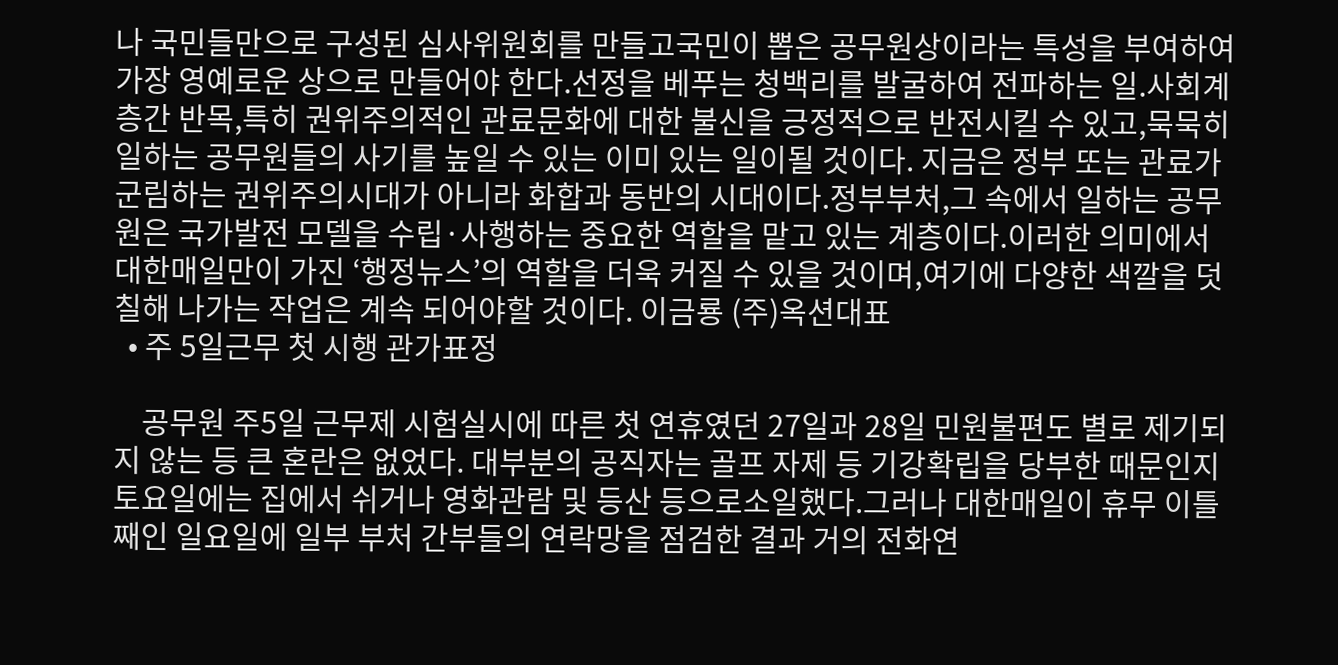나 국민들만으로 구성된 심사위원회를 만들고국민이 뽑은 공무원상이라는 특성을 부여하여 가장 영예로운 상으로 만들어야 한다.선정을 베푸는 청백리를 발굴하여 전파하는 일.사회계층간 반목,특히 권위주의적인 관료문화에 대한 불신을 긍정적으로 반전시킬 수 있고,묵묵히일하는 공무원들의 사기를 높일 수 있는 이미 있는 일이될 것이다. 지금은 정부 또는 관료가 군림하는 권위주의시대가 아니라 화합과 동반의 시대이다.정부부처,그 속에서 일하는 공무원은 국가발전 모델을 수립·사행하는 중요한 역할을 맡고 있는 계층이다.이러한 의미에서 대한매일만이 가진 ‘행정뉴스’의 역할을 더욱 커질 수 있을 것이며,여기에 다양한 색깔을 덧칠해 나가는 작업은 계속 되어야할 것이다. 이금룡 (주)옥션대표
  • 주 5일근무 첫 시행 관가표정

    공무원 주5일 근무제 시험실시에 따른 첫 연휴였던 27일과 28일 민원불편도 별로 제기되지 않는 등 큰 혼란은 없었다. 대부분의 공직자는 골프 자제 등 기강확립을 당부한 때문인지 토요일에는 집에서 쉬거나 영화관람 및 등산 등으로소일했다.그러나 대한매일이 휴무 이틀째인 일요일에 일부 부처 간부들의 연락망을 점검한 결과 거의 전화연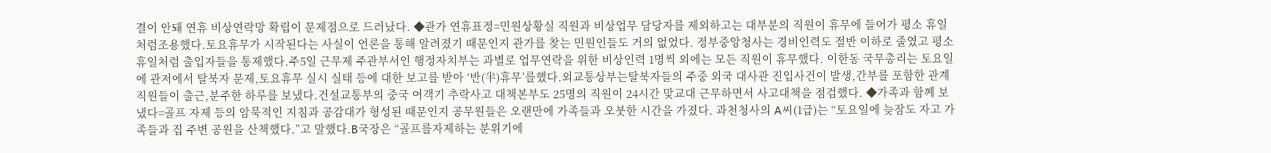결이 안돼 연휴 비상연락망 확립이 문제점으로 드러났다. ◆관가 연휴표정=민원상황실 직원과 비상업무 담당자를 제외하고는 대부분의 직원이 휴무에 들어가 평소 휴일처럼조용했다.토요휴무가 시작된다는 사실이 언론을 통해 알려졌기 때문인지 관가를 찾는 민원인들도 거의 없었다. 정부중앙청사는 경비인력도 절반 이하로 줄였고 평소 휴일처럼 출입자들을 통제했다.주5일 근무제 주관부서인 행정자치부는 과별로 업무연락을 위한 비상인력 1명씩 외에는 모든 직원이 휴무했다. 이한동 국무총리는 토요일에 관저에서 탈북자 문제,토요휴무 실시 실태 등에 대한 보고를 받아 ‘반(半)휴무’를했다.외교통상부는탈북자들의 주중 외국 대사관 진입사건이 발생,간부를 포함한 관계 직원들이 출근,분주한 하루를 보냈다.건설교통부의 중국 여객기 추락사고 대책본부도 25명의 직원이 24시간 맞교대 근무하면서 사고대책을 점검했다. ◆가족과 함께 보냈다=골프 자제 등의 암묵적인 지침과 공감대가 형성된 때문인지 공무원들은 오랜만에 가족들과 오붓한 시간을 가졌다. 과천청사의 A씨(1급)는 “토요일에 늦잠도 자고 가족들과 집 주변 공원을 산책했다.”고 말했다.B국장은 “골프를자제하는 분위기에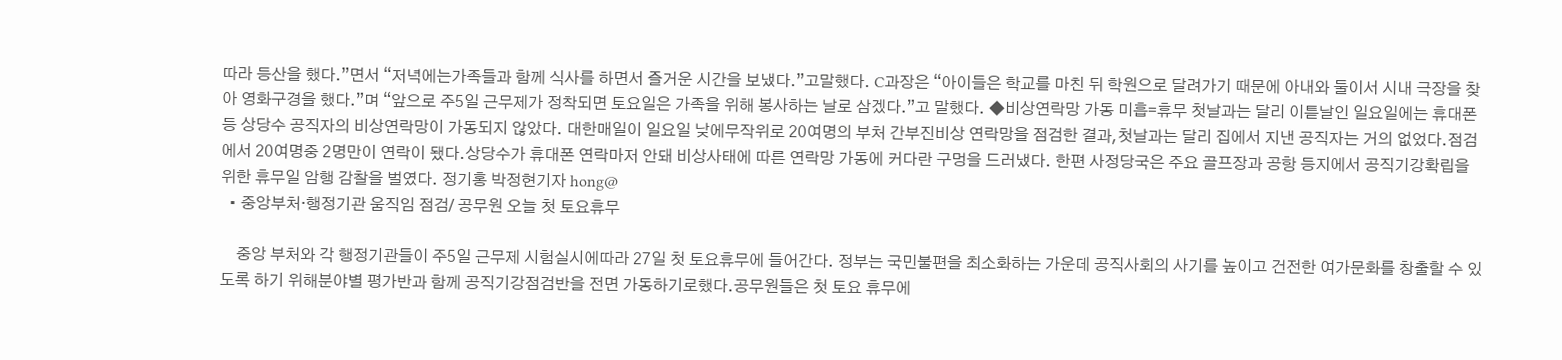따라 등산을 했다.”면서 “저녁에는가족들과 함께 식사를 하면서 즐거운 시간을 보냈다.”고말했다. C과장은 “아이들은 학교를 마친 뒤 학원으로 달려가기 때문에 아내와 둘이서 시내 극장을 찾아 영화구경을 했다.”며 “앞으로 주5일 근무제가 정착되면 토요일은 가족을 위해 봉사하는 날로 삼겠다.”고 말했다. ◆비상연락망 가동 미흡=휴무 첫날과는 달리 이튿날인 일요일에는 휴대폰 등 상당수 공직자의 비상연락망이 가동되지 않았다. 대한매일이 일요일 낮에무작위로 20여명의 부처 간부진비상 연락망을 점검한 결과,첫날과는 달리 집에서 지낸 공직자는 거의 없었다.점검에서 20여명중 2명만이 연락이 됐다.상당수가 휴대폰 연락마저 안돼 비상사태에 따른 연락망 가동에 커다란 구멍을 드러냈다. 한편 사정당국은 주요 골프장과 공항 등지에서 공직기강확립을 위한 휴무일 암행 감찰을 벌였다. 정기홍 박정현기자 hong@
  • 중앙부처·행정기관 움직임 점검/ 공무원 오늘 첫 토요휴무

    중앙 부처와 각 행정기관들이 주5일 근무제 시험실시에따라 27일 첫 토요휴무에 들어간다. 정부는 국민불편을 최소화하는 가운데 공직사회의 사기를 높이고 건전한 여가문화를 창출할 수 있도록 하기 위해분야별 평가반과 함께 공직기강점검반을 전면 가동하기로했다.공무원들은 첫 토요 휴무에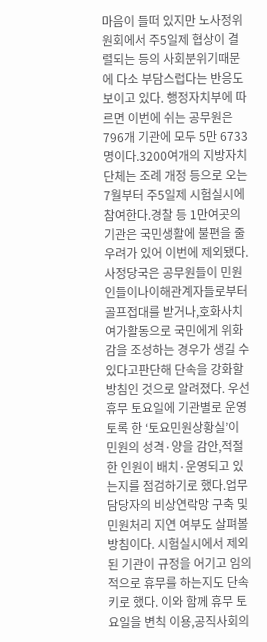마음이 들떠 있지만 노사정위원회에서 주5일제 협상이 결렬되는 등의 사회분위기때문에 다소 부담스럽다는 반응도 보이고 있다. 행정자치부에 따르면 이번에 쉬는 공무원은 796개 기관에 모두 5만 6733명이다.3200여개의 지방자치단체는 조례 개정 등으로 오는 7월부터 주5일제 시험실시에 참여한다.경찰 등 1만여곳의 기관은 국민생활에 불편을 줄 우려가 있어 이번에 제외됐다. 사정당국은 공무원들이 민원인들이나이해관계자들로부터 골프접대를 받거나,호화사치 여가활동으로 국민에게 위화감을 조성하는 경우가 생길 수 있다고판단해 단속을 강화할 방침인 것으로 알려졌다. 우선 휴무 토요일에 기관별로 운영토록 한 ‘토요민원상황실’이 민원의 성격·양을 감안,적절한 인원이 배치·운영되고 있는지를 점검하기로 했다.업무 담당자의 비상연락망 구축 및 민원처리 지연 여부도 살펴볼 방침이다. 시험실시에서 제외된 기관이 규정을 어기고 임의적으로 휴무를 하는지도 단속키로 했다. 이와 함께 휴무 토요일을 변칙 이용,공직사회의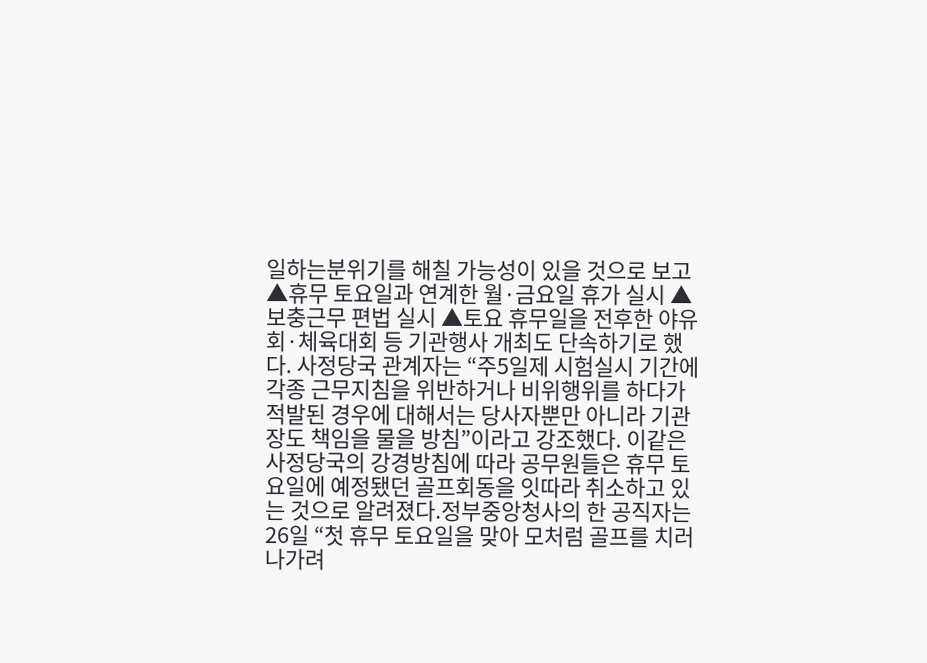일하는분위기를 해칠 가능성이 있을 것으로 보고 ▲휴무 토요일과 연계한 월·금요일 휴가 실시 ▲보충근무 편법 실시 ▲토요 휴무일을 전후한 야유회·체육대회 등 기관행사 개최도 단속하기로 했다. 사정당국 관계자는 “주5일제 시험실시 기간에 각종 근무지침을 위반하거나 비위행위를 하다가 적발된 경우에 대해서는 당사자뿐만 아니라 기관장도 책임을 물을 방침”이라고 강조했다. 이같은 사정당국의 강경방침에 따라 공무원들은 휴무 토요일에 예정됐던 골프회동을 잇따라 취소하고 있는 것으로 알려졌다.정부중앙청사의 한 공직자는 26일 “첫 휴무 토요일을 맞아 모처럼 골프를 치러 나가려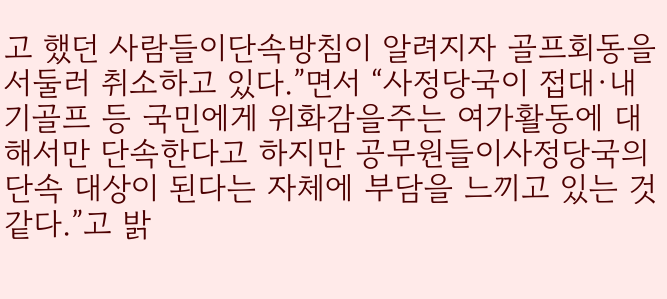고 했던 사람들이단속방침이 알려지자 골프회동을 서둘러 취소하고 있다.”면서 “사정당국이 접대·내기골프 등 국민에게 위화감을주는 여가활동에 대해서만 단속한다고 하지만 공무원들이사정당국의 단속 대상이 된다는 자체에 부담을 느끼고 있는 것 같다.”고 밝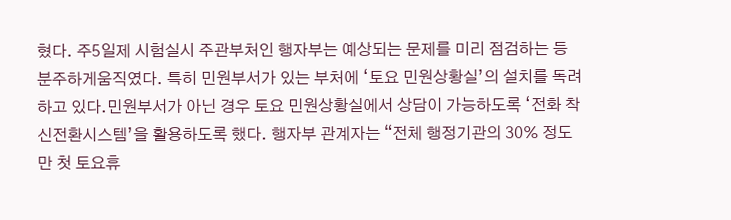혔다. 주5일제 시험실시 주관부처인 행자부는 예상되는 문제를 미리 점검하는 등 분주하게움직였다. 특히 민원부서가 있는 부처에 ‘토요 민원상황실’의 설치를 독려하고 있다.민원부서가 아닌 경우 토요 민원상황실에서 상담이 가능하도록 ‘전화 착신전환시스템’을 활용하도록 했다. 행자부 관계자는 “전체 행정기관의 30% 정도만 첫 토요휴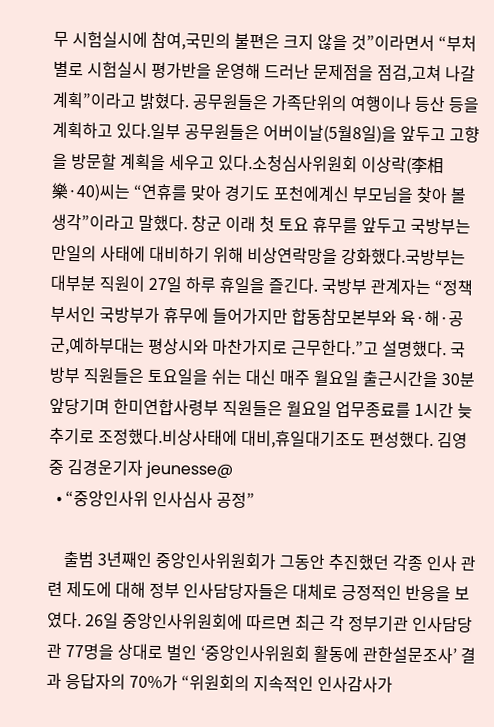무 시험실시에 참여,국민의 불편은 크지 않을 것”이라면서 “부처별로 시험실시 평가반을 운영해 드러난 문제점을 점검,고쳐 나갈 계획”이라고 밝혔다. 공무원들은 가족단위의 여행이나 등산 등을 계획하고 있다.일부 공무원들은 어버이날(5월8일)을 앞두고 고향을 방문할 계획을 세우고 있다.소청심사위원회 이상락(李相樂·40)씨는 “연휴를 맞아 경기도 포천에계신 부모님을 찾아 볼 생각”이라고 말했다. 창군 이래 첫 토요 휴무를 앞두고 국방부는 만일의 사태에 대비하기 위해 비상연락망을 강화했다.국방부는 대부분 직원이 27일 하루 휴일을 즐긴다. 국방부 관계자는 “정책부서인 국방부가 휴무에 들어가지만 합동참모본부와 육·해·공군,예하부대는 평상시와 마찬가지로 근무한다.”고 설명했다. 국방부 직원들은 토요일을 쉬는 대신 매주 월요일 출근시간을 30분 앞당기며 한미연합사령부 직원들은 월요일 업무종료를 1시간 늦추기로 조정했다.비상사태에 대비,휴일대기조도 편성했다. 김영중 김경운기자 jeunesse@
  • “중앙인사위 인사심사 공정”

    출범 3년째인 중앙인사위원회가 그동안 추진했던 각종 인사 관련 제도에 대해 정부 인사담당자들은 대체로 긍정적인 반응을 보였다. 26일 중앙인사위원회에 따르면 최근 각 정부기관 인사담당관 77명을 상대로 벌인 ‘중앙인사위원회 활동에 관한설문조사’ 결과 응답자의 70%가 “위원회의 지속적인 인사감사가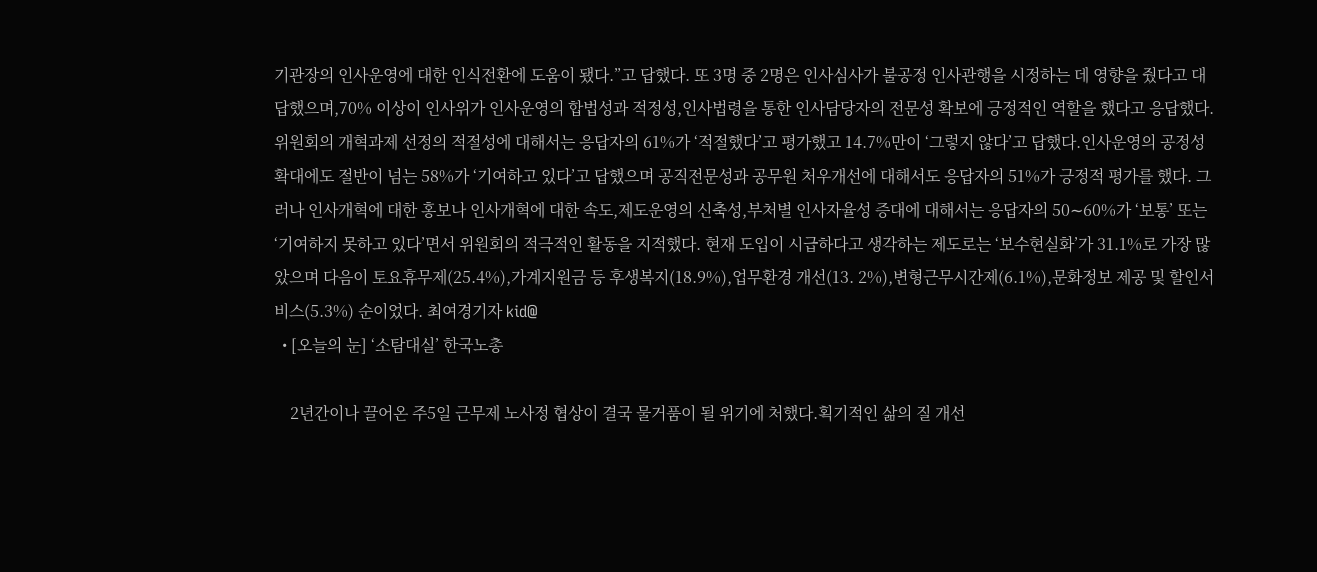기관장의 인사운영에 대한 인식전환에 도움이 됐다.”고 답했다. 또 3명 중 2명은 인사심사가 불공정 인사관행을 시정하는 데 영향을 줬다고 대답했으며,70% 이상이 인사위가 인사운영의 합법성과 적정성,인사법령을 통한 인사담당자의 전문성 확보에 긍정적인 역할을 했다고 응답했다. 위원회의 개혁과제 선정의 적절성에 대해서는 응답자의 61%가 ‘적절했다’고 평가했고 14.7%만이 ‘그렇지 않다’고 답했다.인사운영의 공정성 확대에도 절반이 넘는 58%가 ‘기여하고 있다’고 답했으며 공직전문성과 공무원 처우개선에 대해서도 응답자의 51%가 긍정적 평가를 했다. 그러나 인사개혁에 대한 홍보나 인사개혁에 대한 속도,제도운영의 신축성,부처별 인사자율성 증대에 대해서는 응답자의 50∼60%가 ‘보통’ 또는 ‘기여하지 못하고 있다’면서 위원회의 적극적인 활동을 지적했다. 현재 도입이 시급하다고 생각하는 제도로는 ‘보수현실화’가 31.1%로 가장 많았으며 다음이 토요휴무제(25.4%),가계지원금 등 후생복지(18.9%),업무환경 개선(13. 2%),변형근무시간제(6.1%),문화정보 제공 및 할인서비스(5.3%) 순이었다. 최여경기자 kid@
  • [오늘의 눈] ‘소탐대실’ 한국노총

    2년간이나 끌어온 주5일 근무제 노사정 협상이 결국 물거품이 될 위기에 처했다.획기적인 삶의 질 개선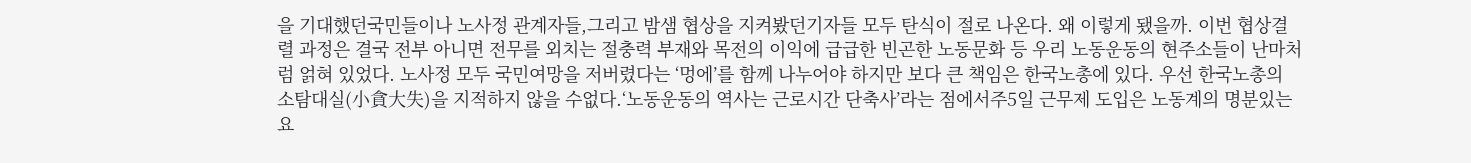을 기대했던국민들이나 노사정 관계자들,그리고 밤샘 협상을 지켜봤던기자들 모두 탄식이 절로 나온다. 왜 이렇게 됐을까. 이번 협상결렬 과정은 결국 전부 아니면 전무를 외치는 절충력 부재와 목전의 이익에 급급한 빈곤한 노동문화 등 우리 노동운동의 현주소들이 난마처럼 얽혀 있었다. 노사정 모두 국민여망을 저버렸다는 ‘멍에’를 함께 나누어야 하지만 보다 큰 책임은 한국노총에 있다. 우선 한국노총의 소탐대실(小貪大失)을 지적하지 않을 수없다.‘노동운동의 역사는 근로시간 단축사’라는 점에서주5일 근무제 도입은 노동계의 명분있는 요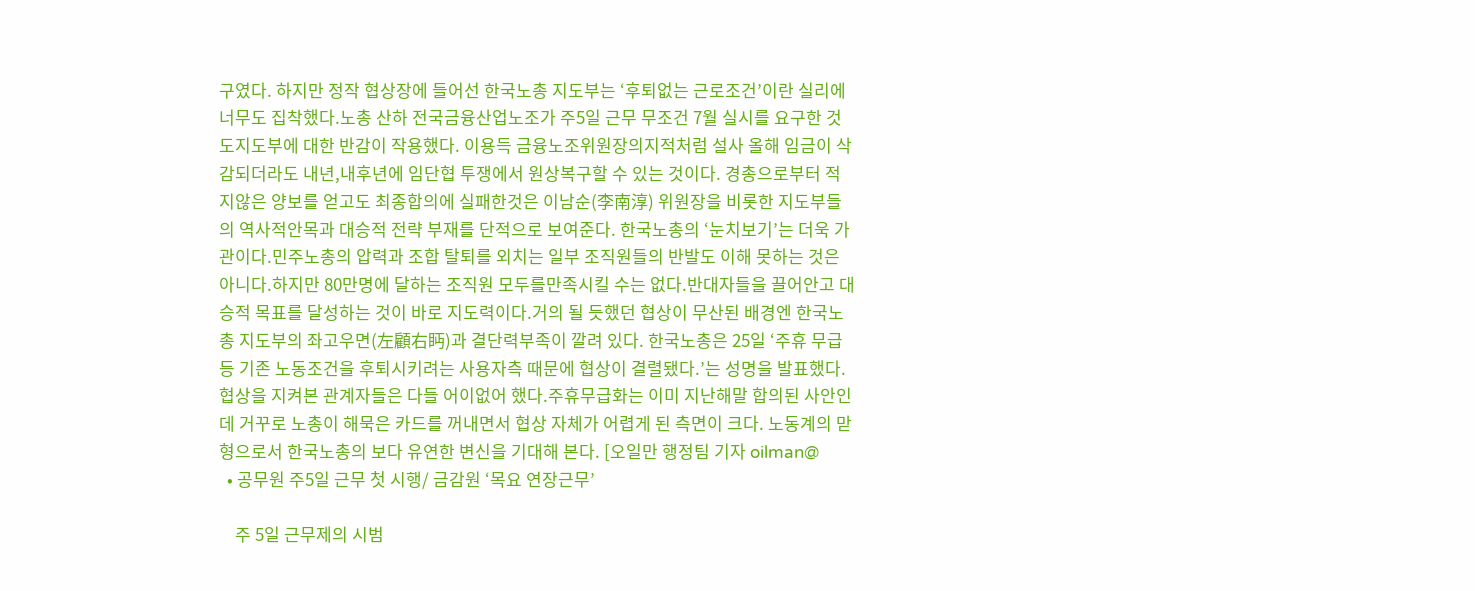구였다. 하지만 정작 협상장에 들어선 한국노총 지도부는 ‘후퇴없는 근로조건’이란 실리에 너무도 집착했다.노총 산하 전국금융산업노조가 주5일 근무 무조건 7월 실시를 요구한 것도지도부에 대한 반감이 작용했다. 이용득 금융노조위원장의지적처럼 설사 올해 임금이 삭감되더라도 내년,내후년에 임단협 투쟁에서 원상복구할 수 있는 것이다. 경총으로부터 적지않은 양보를 얻고도 최종합의에 실패한것은 이남순(李南淳) 위원장을 비롯한 지도부들의 역사적안목과 대승적 전략 부재를 단적으로 보여준다. 한국노총의 ‘눈치보기’는 더욱 가관이다.민주노총의 압력과 조합 탈퇴를 외치는 일부 조직원들의 반발도 이해 못하는 것은 아니다.하지만 80만명에 달하는 조직원 모두를만족시킬 수는 없다.반대자들을 끌어안고 대승적 목표를 달성하는 것이 바로 지도력이다.거의 될 듯했던 협상이 무산된 배경엔 한국노총 지도부의 좌고우면(左顧右眄)과 결단력부족이 깔려 있다. 한국노총은 25일 ‘주휴 무급 등 기존 노동조건을 후퇴시키려는 사용자측 때문에 협상이 결렬됐다.’는 성명을 발표했다.협상을 지켜본 관계자들은 다들 어이없어 했다.주휴무급화는 이미 지난해말 합의된 사안인데 거꾸로 노총이 해묵은 카드를 꺼내면서 협상 자체가 어렵게 된 측면이 크다. 노동계의 맏형으로서 한국노총의 보다 유연한 변신을 기대해 본다. [오일만 행정팀 기자 oilman@
  • 공무원 주5일 근무 첫 시행/ 금감원 ‘목요 연장근무’

    주 5일 근무제의 시범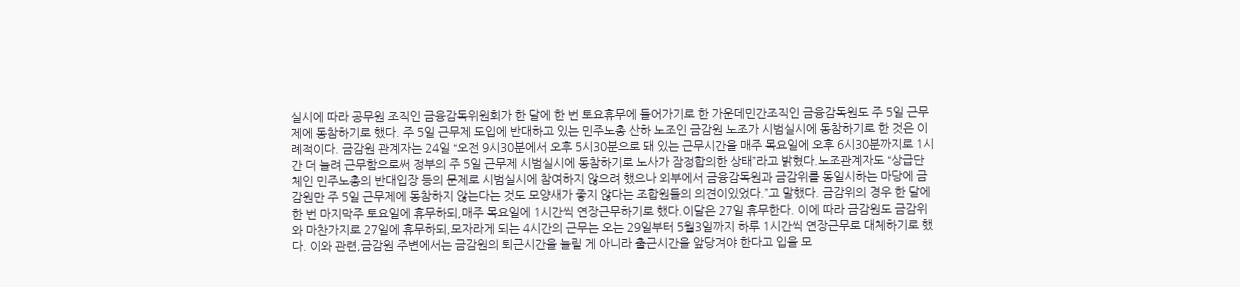실시에 따라 공무원 조직인 금융감독위원회가 한 달에 한 번 토요휴무에 들어가기로 한 가운데민간조직인 금융감독원도 주 5일 근무제에 동참하기로 했다. 주 5일 근무제 도입에 반대하고 있는 민주노총 산하 노조인 금감원 노조가 시범실시에 동참하기로 한 것은 이례적이다. 금감원 관계자는 24일 “오전 9시30분에서 오후 5시30분으로 돼 있는 근무시간을 매주 목요일에 오후 6시30분까지로 1시간 더 늘려 근무함으로써 정부의 주 5일 근무제 시범실시에 동참하기로 노사가 잠정합의한 상태”라고 밝혔다.노조관계자도 “상급단체인 민주노총의 반대입장 등의 문제로 시범실시에 참여하지 않으려 했으나 외부에서 금융감독원과 금감위를 동일시하는 마당에 금감원만 주 5일 근무제에 동참하지 않는다는 것도 모양새가 좋지 않다는 조합원들의 의견이있었다.”고 말했다. 금감위의 경우 한 달에 한 번 마지막주 토요일에 휴무하되,매주 목요일에 1시간씩 연장근무하기로 했다.이달은 27일 휴무한다. 이에 따라 금감원도 금감위와 마찬가지로 27일에 휴무하되,모자라게 되는 4시간의 근무는 오는 29일부터 5월3일까지 하루 1시간씩 연장근무로 대체하기로 했다. 이와 관련,금감원 주변에서는 금감원의 퇴근시간을 늘릴 게 아니라 출근시간을 앞당겨야 한다고 입을 모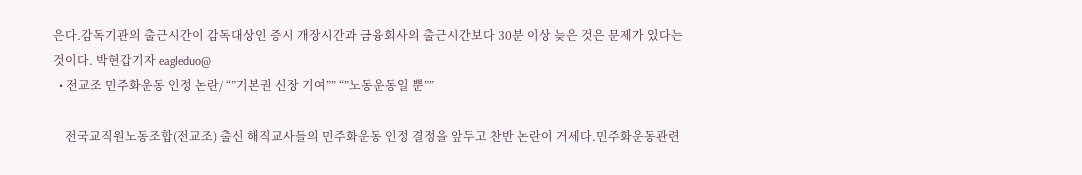은다.감독기관의 출근시간이 감독대상인 증시 개장시간과 금융회사의 출근시간보다 30분 이상 늦은 것은 문제가 있다는 것이다. 박현갑기자 eagleduo@
  • 전교조 민주화운동 인정 논란/ “”기본권 신장 기여”” “”노동운동일 뿐””

    전국교직원노동조합(전교조) 출신 해직교사들의 민주화운동 인정 결정을 앞두고 찬반 논란이 거세다.민주화운동관련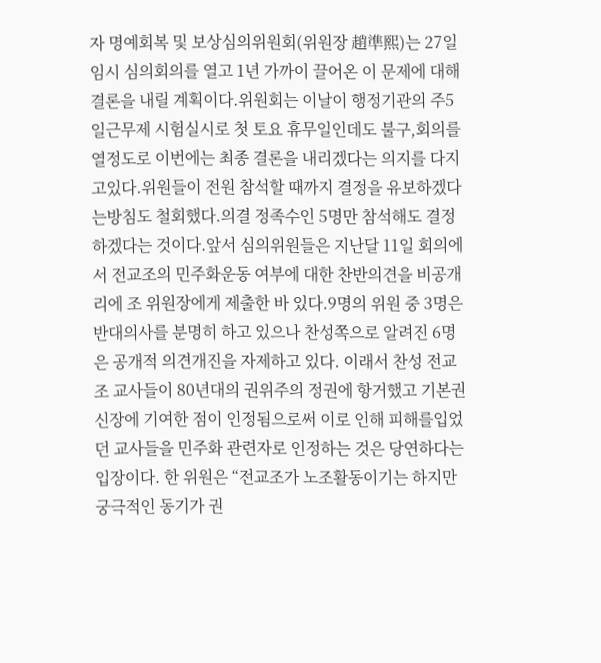자 명예회복 및 보상심의위원회(위원장 趙準熙)는 27일임시 심의회의를 열고 1년 가까이 끌어온 이 문제에 대해결론을 내릴 계획이다.위원회는 이날이 행정기관의 주5일근무제 시험실시로 첫 토요 휴무일인데도 불구,회의를 열정도로 이번에는 최종 결론을 내리겠다는 의지를 다지고있다.위원들이 전원 참석할 때까지 결정을 유보하겠다는방침도 철회했다.의결 정족수인 5명만 참석해도 결정하겠다는 것이다.앞서 심의위원들은 지난달 11일 회의에서 전교조의 민주화운동 여부에 대한 찬반의견을 비공개리에 조 위원장에게 제출한 바 있다.9명의 위원 중 3명은 반대의사를 분명히 하고 있으나 찬성쪽으로 알려진 6명은 공개적 의견개진을 자제하고 있다. 이래서 찬성 전교조 교사들이 80년대의 권위주의 정권에 항거했고 기본권 신장에 기여한 점이 인정됨으로써 이로 인해 피해를입었던 교사들을 민주화 관련자로 인정하는 것은 당연하다는 입장이다. 한 위원은 “전교조가 노조활동이기는 하지만 궁극적인 동기가 권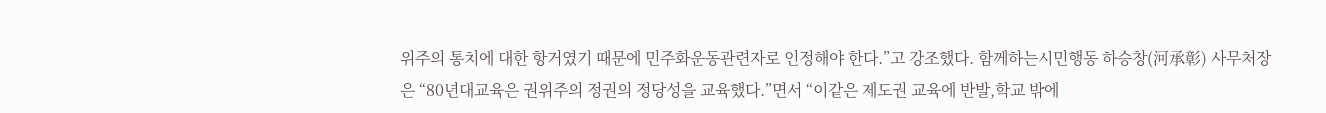위주의 통치에 대한 항거였기 때문에 민주화운동관련자로 인정해야 한다.”고 강조했다. 함께하는시민행동 하승창(河承彰) 사무처장은 “80년대교육은 권위주의 정권의 정당성을 교육했다.”면서 “이같은 제도권 교육에 반발,학교 밖에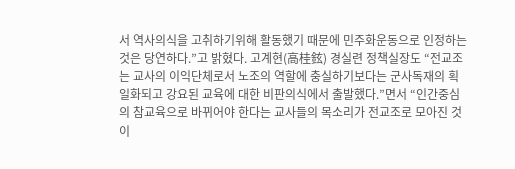서 역사의식을 고취하기위해 활동했기 때문에 민주화운동으로 인정하는 것은 당연하다.”고 밝혔다. 고계현(高桂鉉) 경실련 정책실장도 “전교조는 교사의 이익단체로서 노조의 역할에 충실하기보다는 군사독재의 획일화되고 강요된 교육에 대한 비판의식에서 출발했다.”면서 “인간중심의 참교육으로 바뀌어야 한다는 교사들의 목소리가 전교조로 모아진 것이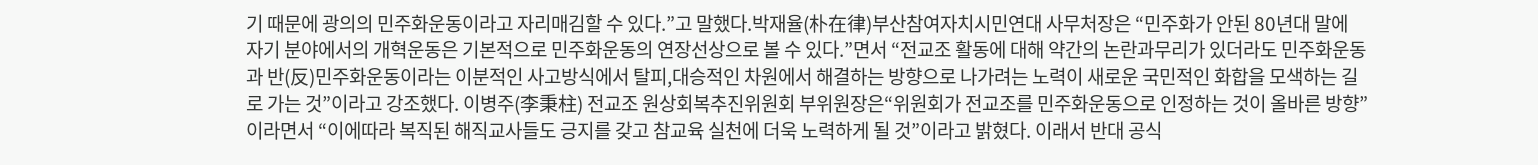기 때문에 광의의 민주화운동이라고 자리매김할 수 있다.”고 말했다.박재율(朴在律)부산참여자치시민연대 사무처장은 “민주화가 안된 80년대 말에 자기 분야에서의 개혁운동은 기본적으로 민주화운동의 연장선상으로 볼 수 있다.”면서 “전교조 활동에 대해 약간의 논란과무리가 있더라도 민주화운동과 반(反)민주화운동이라는 이분적인 사고방식에서 탈피,대승적인 차원에서 해결하는 방향으로 나가려는 노력이 새로운 국민적인 화합을 모색하는 길로 가는 것”이라고 강조했다. 이병주(李秉柱) 전교조 원상회복추진위원회 부위원장은“위원회가 전교조를 민주화운동으로 인정하는 것이 올바른 방향”이라면서 “이에따라 복직된 해직교사들도 긍지를 갖고 참교육 실천에 더욱 노력하게 될 것”이라고 밝혔다. 이래서 반대 공식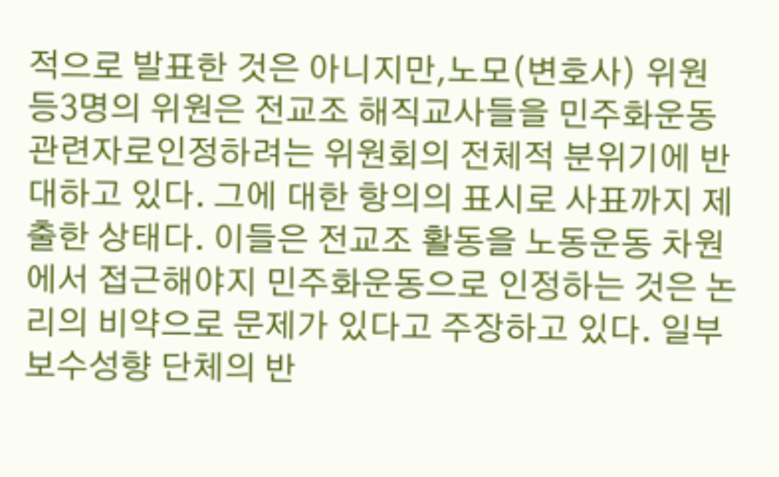적으로 발표한 것은 아니지만,노모(변호사) 위원 등3명의 위원은 전교조 해직교사들을 민주화운동 관련자로인정하려는 위원회의 전체적 분위기에 반대하고 있다. 그에 대한 항의의 표시로 사표까지 제출한 상태다. 이들은 전교조 활동을 노동운동 차원에서 접근해야지 민주화운동으로 인정하는 것은 논리의 비약으로 문제가 있다고 주장하고 있다. 일부 보수성향 단체의 반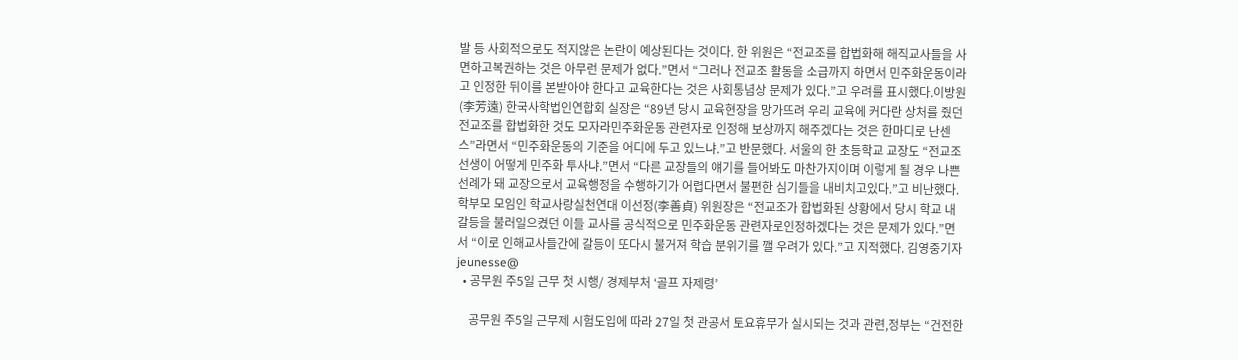발 등 사회적으로도 적지않은 논란이 예상된다는 것이다. 한 위원은 “전교조를 합법화해 해직교사들을 사면하고복권하는 것은 아무런 문제가 없다.”면서 “그러나 전교조 활동을 소급까지 하면서 민주화운동이라고 인정한 뒤이를 본받아야 한다고 교육한다는 것은 사회통념상 문제가 있다.”고 우려를 표시했다.이방원(李芳遠) 한국사학법인연합회 실장은 “89년 당시 교육현장을 망가뜨려 우리 교육에 커다란 상처를 줬던 전교조를 합법화한 것도 모자라민주화운동 관련자로 인정해 보상까지 해주겠다는 것은 한마디로 난센스”라면서 “민주화운동의 기준을 어디에 두고 있느냐.”고 반문했다. 서울의 한 초등학교 교장도 “전교조 선생이 어떻게 민주화 투사냐.”면서 “다른 교장들의 얘기를 들어봐도 마찬가지이며 이렇게 될 경우 나쁜 선례가 돼 교장으로서 교육행정을 수행하기가 어렵다면서 불편한 심기들을 내비치고있다.”고 비난했다. 학부모 모임인 학교사랑실천연대 이선정(李善貞) 위원장은 “전교조가 합법화된 상황에서 당시 학교 내 갈등을 불러일으켰던 이들 교사를 공식적으로 민주화운동 관련자로인정하겠다는 것은 문제가 있다.”면서 “이로 인해교사들간에 갈등이 또다시 불거져 학습 분위기를 깰 우려가 있다.”고 지적했다. 김영중기자 jeunesse@
  • 공무원 주5일 근무 첫 시행/ 경제부처 ‘골프 자제령’

    공무원 주5일 근무제 시험도입에 따라 27일 첫 관공서 토요휴무가 실시되는 것과 관련,정부는 “건전한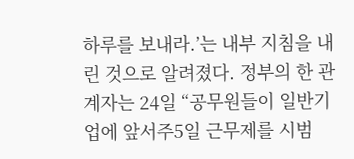하루를 보내라.’는 내부 지침을 내린 것으로 알려졌다. 정부의 한 관계자는 24일 “공무원들이 일반기업에 앞서주5일 근무제를 시범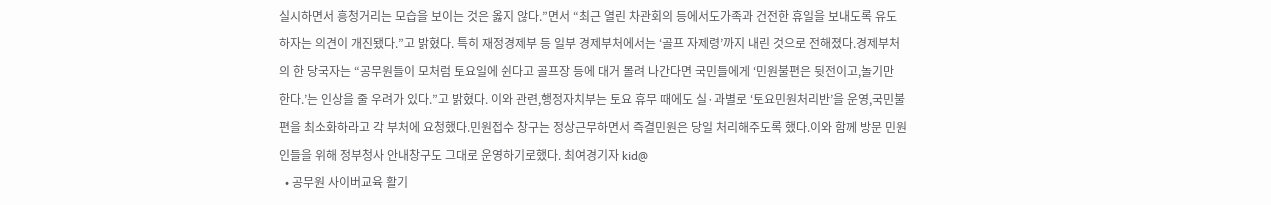실시하면서 흥청거리는 모습을 보이는 것은 옳지 않다.”면서 “최근 열린 차관회의 등에서도가족과 건전한 휴일을 보내도록 유도하자는 의견이 개진됐다.”고 밝혔다. 특히 재정경제부 등 일부 경제부처에서는 ‘골프 자제령’까지 내린 것으로 전해졌다.경제부처의 한 당국자는 “공무원들이 모처럼 토요일에 쉰다고 골프장 등에 대거 몰려 나간다면 국민들에게 ‘민원불편은 뒷전이고,놀기만 한다.’는 인상을 줄 우려가 있다.”고 밝혔다. 이와 관련,행정자치부는 토요 휴무 때에도 실·과별로 ‘토요민원처리반’을 운영,국민불편을 최소화하라고 각 부처에 요청했다.민원접수 창구는 정상근무하면서 즉결민원은 당일 처리해주도록 했다.이와 함께 방문 민원인들을 위해 정부청사 안내창구도 그대로 운영하기로했다. 최여경기자 kid@
  • 공무원 사이버교육 활기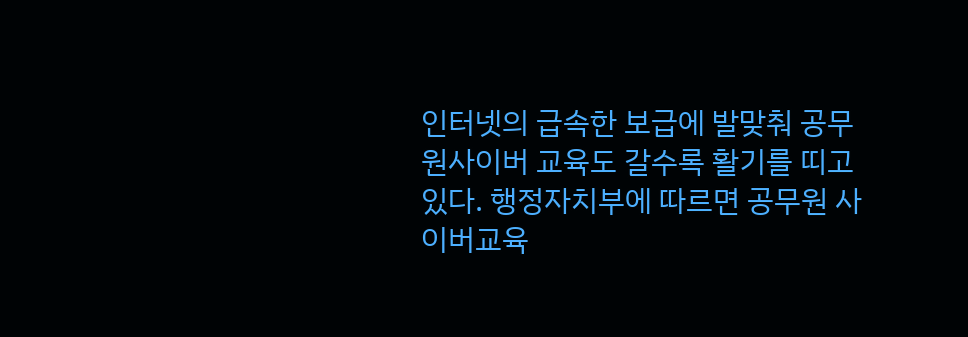인터넷의 급속한 보급에 발맞춰 공무원사이버 교육도 갈수록 활기를 띠고 있다. 행정자치부에 따르면 공무원 사이버교육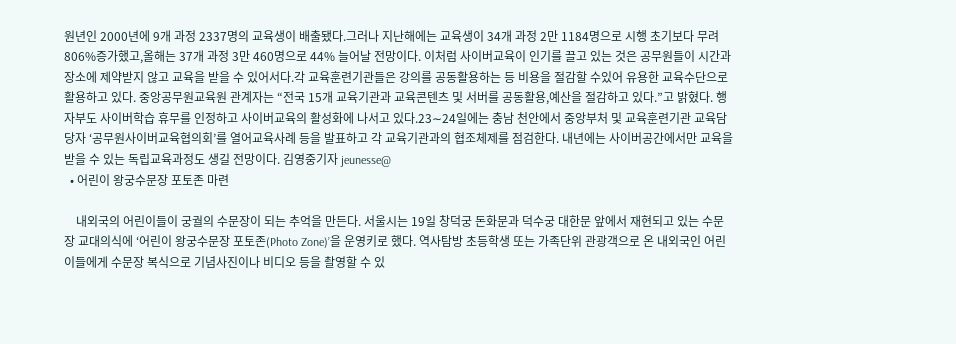원년인 2000년에 9개 과정 2337명의 교육생이 배출됐다.그러나 지난해에는 교육생이 34개 과정 2만 1184명으로 시행 초기보다 무려 806%증가했고,올해는 37개 과정 3만 460명으로 44% 늘어날 전망이다. 이처럼 사이버교육이 인기를 끌고 있는 것은 공무원들이 시간과 장소에 제약받지 않고 교육을 받을 수 있어서다.각 교육훈련기관들은 강의를 공동활용하는 등 비용을 절감할 수있어 유용한 교육수단으로 활용하고 있다. 중앙공무원교육원 관계자는 “전국 15개 교육기관과 교육콘텐츠 및 서버를 공동활용,예산을 절감하고 있다.”고 밝혔다. 행자부도 사이버학습 휴무를 인정하고 사이버교육의 활성화에 나서고 있다.23∼24일에는 충남 천안에서 중앙부처 및 교육훈련기관 교육담당자 ‘공무원사이버교육협의회’를 열어교육사례 등을 발표하고 각 교육기관과의 협조체제를 점검한다. 내년에는 사이버공간에서만 교육을 받을 수 있는 독립교육과정도 생길 전망이다. 김영중기자 jeunesse@
  • 어린이 왕궁수문장 포토존 마련

    내외국의 어린이들이 궁궐의 수문장이 되는 추억을 만든다. 서울시는 19일 창덕궁 돈화문과 덕수궁 대한문 앞에서 재현되고 있는 수문장 교대의식에 ‘어린이 왕궁수문장 포토존(Photo Zone)’을 운영키로 했다. 역사탐방 초등학생 또는 가족단위 관광객으로 온 내외국인 어린이들에게 수문장 복식으로 기념사진이나 비디오 등을 촬영할 수 있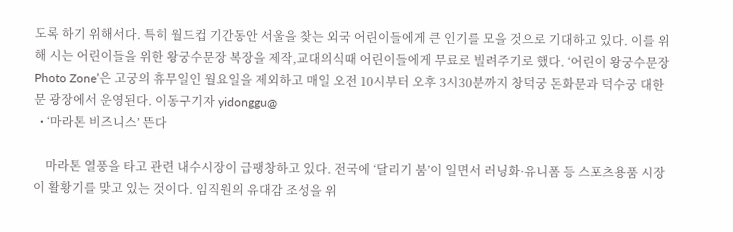도록 하기 위해서다. 특히 월드컵 기간동안 서울을 찾는 외국 어린이들에게 큰 인기를 모을 것으로 기대하고 있다. 이를 위해 시는 어린이들을 위한 왕궁수문장 복장을 제작,교대의식때 어린이들에게 무료로 빌려주기로 했다. ‘어린이 왕궁수문장 Photo Zone’은 고궁의 휴무일인 월요일을 제외하고 매일 오전 10시부터 오후 3시30분까지 창덕궁 돈화문과 덕수궁 대한문 광장에서 운영된다. 이동구기자 yidonggu@
  • ‘마라톤 비즈니스’ 뜬다

    마라톤 열풍을 타고 관련 내수시장이 급팽창하고 있다. 전국에 ‘달리기 붐’이 일면서 러닝화·유니폼 등 스포츠용품 시장이 활황기를 맞고 있는 것이다. 임직원의 유대감 조성을 위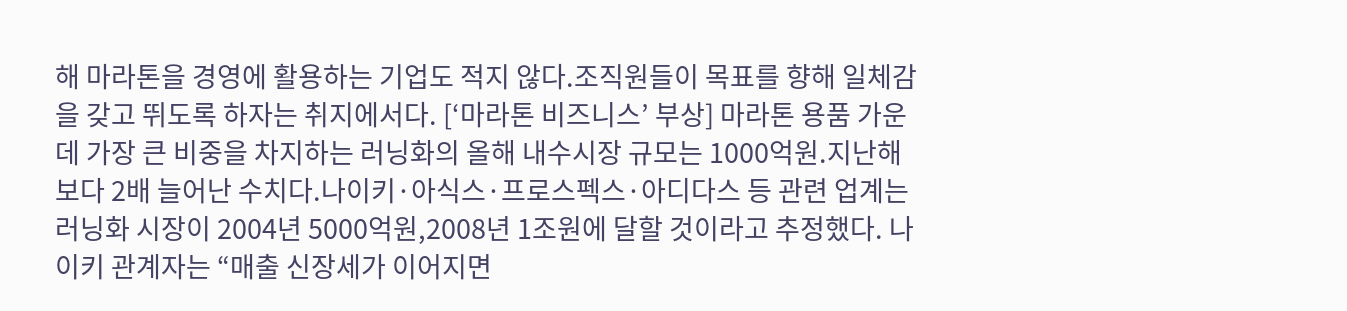해 마라톤을 경영에 활용하는 기업도 적지 않다.조직원들이 목표를 향해 일체감을 갖고 뛰도록 하자는 취지에서다. [‘마라톤 비즈니스’ 부상] 마라톤 용품 가운데 가장 큰 비중을 차지하는 러닝화의 올해 내수시장 규모는 1000억원.지난해보다 2배 늘어난 수치다.나이키·아식스·프로스펙스·아디다스 등 관련 업계는 러닝화 시장이 2004년 5000억원,2008년 1조원에 달할 것이라고 추정했다. 나이키 관계자는 “매출 신장세가 이어지면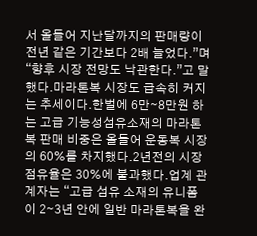서 올들어 지난달까지의 판매량이 전년 같은 기간보다 2배 늘었다.”며 “향후 시장 전망도 낙관한다.”고 말했다.마라톤복 시장도 급속히 커지는 추세이다.한벌에 6만∼8만원 하는 고급 기능성섬유소재의 마라톤복 판매 비중은 올들어 운동복 시장의 60%를 차지했다.2년전의 시장 점유율은 30%에 불과했다.업계 관계자는 “고급 섬유 소재의 유니폼이 2∼3년 안에 일반 마라톤복을 완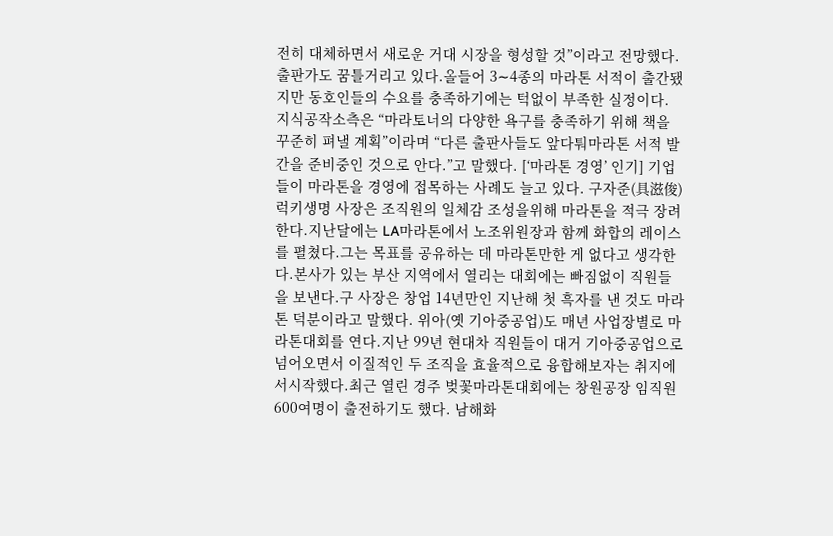전히 대체하면서 새로운 거대 시장을 형성할 것”이라고 전망했다.출판가도 꿈틀거리고 있다.올들어 3∼4종의 마라톤 서적이 출간됐지만 동호인들의 수요를 충족하기에는 턱없이 부족한 실정이다. 지식공작소측은 “마라토너의 다양한 욕구를 충족하기 위해 책을 꾸준히 펴낼 계획”이라며 “다른 출판사들도 앞다퉈마라톤 서적 발간을 준비중인 것으로 안다.”고 말했다. [‘마라톤 경영’ 인기] 기업들이 마라톤을 경영에 접목하는 사례도 늘고 있다. 구자준(具滋俊) 럭키생명 사장은 조직원의 일체감 조성을위해 마라톤을 적극 장려한다.지난달에는 LA마라톤에서 노조위원장과 함께 화합의 레이스를 펼쳤다.그는 목표를 공유하는 데 마라톤만한 게 없다고 생각한다.본사가 있는 부산 지역에서 열리는 대회에는 빠짐없이 직원들을 보낸다.구 사장은 창업 14년만인 지난해 첫 흑자를 낸 것도 마라톤 덕분이라고 말했다. 위아(옛 기아중공업)도 매년 사업장별로 마라톤대회를 연다.지난 99년 현대차 직원들이 대거 기아중공업으로 넘어오면서 이질적인 두 조직을 효율적으로 융합해보자는 취지에서시작했다.최근 열린 경주 벚꽃마라톤대회에는 창원공장 임직원 600여명이 출전하기도 했다. 남해화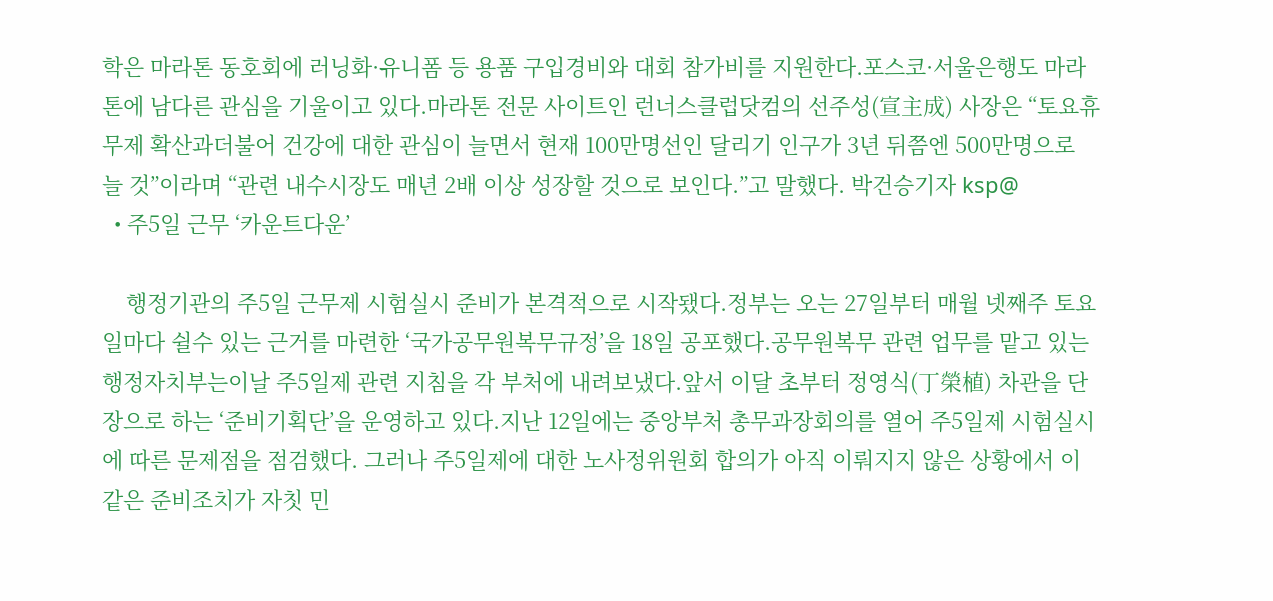학은 마라톤 동호회에 러닝화·유니폼 등 용품 구입경비와 대회 참가비를 지원한다.포스코·서울은행도 마라톤에 남다른 관심을 기울이고 있다.마라톤 전문 사이트인 런너스클럽닷컴의 선주성(宣主成) 사장은 “토요휴무제 확산과더불어 건강에 대한 관심이 늘면서 현재 100만명선인 달리기 인구가 3년 뒤쯤엔 500만명으로 늘 것”이라며 “관련 내수시장도 매년 2배 이상 성장할 것으로 보인다.”고 말했다. 박건승기자 ksp@
  • 주5일 근무 ‘카운트다운’

    행정기관의 주5일 근무제 시험실시 준비가 본격적으로 시작됐다.정부는 오는 27일부터 매월 넷째주 토요일마다 쉴수 있는 근거를 마련한 ‘국가공무원복무규정’을 18일 공포했다.공무원복무 관련 업무를 맡고 있는 행정자치부는이날 주5일제 관련 지침을 각 부처에 내려보냈다.앞서 이달 초부터 정영식(丁榮植) 차관을 단장으로 하는 ‘준비기획단’을 운영하고 있다.지난 12일에는 중앙부처 총무과장회의를 열어 주5일제 시험실시에 따른 문제점을 점검했다. 그러나 주5일제에 대한 노사정위원회 합의가 아직 이뤄지지 않은 상황에서 이같은 준비조치가 자칫 민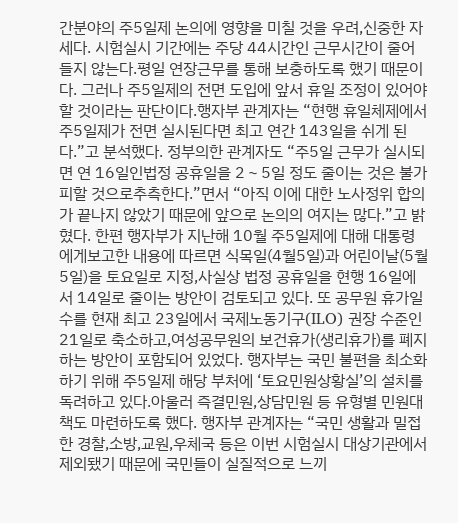간분야의 주5일제 논의에 영향을 미칠 것을 우려,신중한 자세다. 시험실시 기간에는 주당 44시간인 근무시간이 줄어들지 않는다.평일 연장근무를 통해 보충하도록 했기 때문이다. 그러나 주5일제의 전면 도입에 앞서 휴일 조정이 있어야할 것이라는 판단이다.행자부 관계자는 “현행 휴일체제에서 주5일제가 전면 실시된다면 최고 연간 143일을 쉬게 된다.”고 분석했다. 정부의한 관계자도 “주5일 근무가 실시되면 연 16일인법정 공휴일을 2∼5일 정도 줄이는 것은 불가피할 것으로추측한다.”면서 “아직 이에 대한 노사정위 합의가 끝나지 않았기 때문에 앞으로 논의의 여지는 많다.”고 밝혔다. 한편 행자부가 지난해 10월 주5일제에 대해 대통령에게보고한 내용에 따르면 식목일(4월5일)과 어린이날(5월5일)을 토요일로 지정,사실상 법정 공휴일을 현행 16일에서 14일로 줄이는 방안이 검토되고 있다. 또 공무원 휴가일수를 현재 최고 23일에서 국제노동기구(ILO) 권장 수준인 21일로 축소하고,여성공무원의 보건휴가(생리휴가)를 폐지하는 방안이 포함되어 있었다. 행자부는 국민 불편을 최소화하기 위해 주5일제 해당 부처에 ‘토요민원상황실’의 설치를 독려하고 있다.아울러 즉결민원,상담민원 등 유형별 민원대책도 마련하도록 했다. 행자부 관계자는 “국민 생활과 밀접한 경찰,소방,교원,우체국 등은 이번 시험실시 대상기관에서 제외됐기 때문에 국민들이 실질적으로 느끼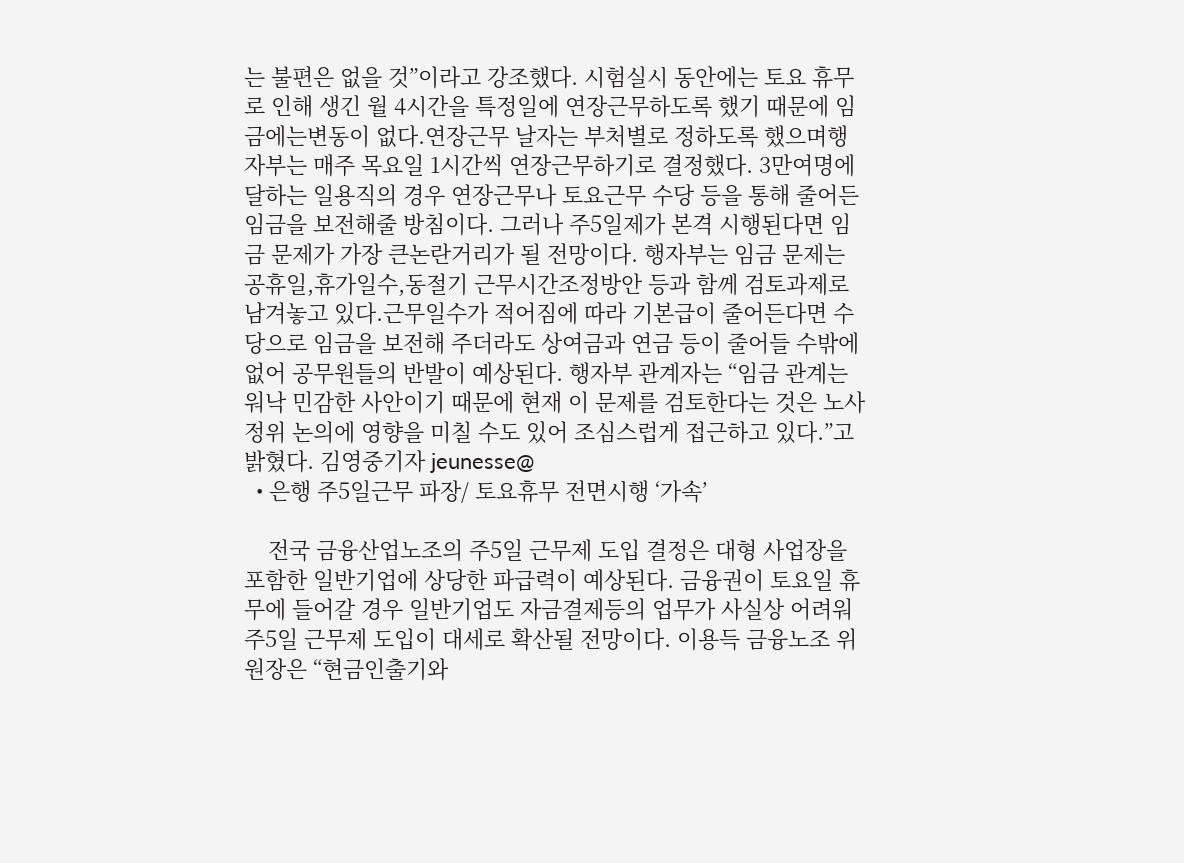는 불편은 없을 것”이라고 강조했다. 시험실시 동안에는 토요 휴무로 인해 생긴 월 4시간을 특정일에 연장근무하도록 했기 때문에 임금에는변동이 없다.연장근무 날자는 부처별로 정하도록 했으며행자부는 매주 목요일 1시간씩 연장근무하기로 결정했다. 3만여명에 달하는 일용직의 경우 연장근무나 토요근무 수당 등을 통해 줄어든 임금을 보전해줄 방침이다. 그러나 주5일제가 본격 시행된다면 임금 문제가 가장 큰논란거리가 될 전망이다. 행자부는 임금 문제는 공휴일,휴가일수,동절기 근무시간조정방안 등과 함께 검토과제로 남겨놓고 있다.근무일수가 적어짐에 따라 기본급이 줄어든다면 수당으로 임금을 보전해 주더라도 상여금과 연금 등이 줄어들 수밖에 없어 공무원들의 반발이 예상된다. 행자부 관계자는 “임금 관계는 워낙 민감한 사안이기 때문에 현재 이 문제를 검토한다는 것은 노사정위 논의에 영향을 미칠 수도 있어 조심스럽게 접근하고 있다.”고 밝혔다. 김영중기자 jeunesse@
  • 은행 주5일근무 파장/ 토요휴무 전면시행 ‘가속’

    전국 금융산업노조의 주5일 근무제 도입 결정은 대형 사업장을 포함한 일반기업에 상당한 파급력이 예상된다. 금융권이 토요일 휴무에 들어갈 경우 일반기업도 자금결제등의 업무가 사실상 어려워 주5일 근무제 도입이 대세로 확산될 전망이다. 이용득 금융노조 위원장은 “현금인출기와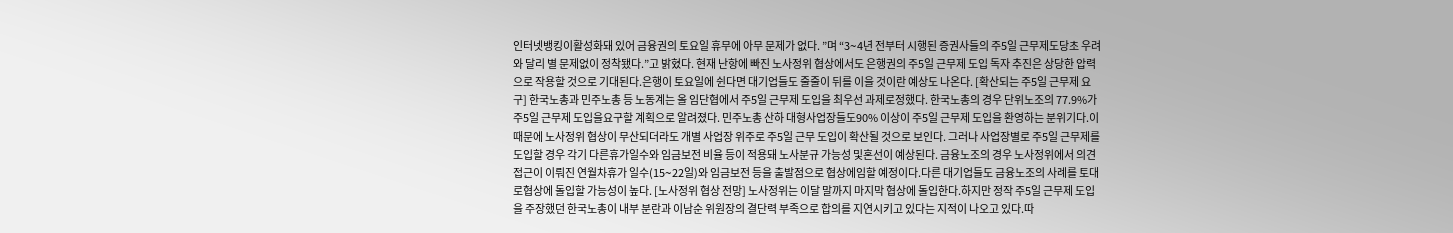인터넷뱅킹이활성화돼 있어 금융권의 토요일 휴무에 아무 문제가 없다. ”며 “3∼4년 전부터 시행된 증권사들의 주5일 근무제도당초 우려와 달리 별 문제없이 정착됐다.”고 밝혔다. 현재 난항에 빠진 노사정위 협상에서도 은행권의 주5일 근무제 도입 독자 추진은 상당한 압력으로 작용할 것으로 기대된다.은행이 토요일에 쉰다면 대기업들도 줄줄이 뒤를 이을 것이란 예상도 나온다. [확산되는 주5일 근무제 요구] 한국노총과 민주노총 등 노동계는 올 임단협에서 주5일 근무제 도입을 최우선 과제로정했다. 한국노총의 경우 단위노조의 77.9%가 주5일 근무제 도입을요구할 계획으로 알려졌다. 민주노총 산하 대형사업장들도90% 이상이 주5일 근무제 도입을 환영하는 분위기다.이 때문에 노사정위 협상이 무산되더라도 개별 사업장 위주로 주5일 근무 도입이 확산될 것으로 보인다. 그러나 사업장별로 주5일 근무제를 도입할 경우 각기 다른휴가일수와 임금보전 비율 등이 적용돼 노사분규 가능성 및혼선이 예상된다. 금융노조의 경우 노사정위에서 의견접근이 이뤄진 연월차휴가 일수(15∼22일)와 임금보전 등을 출발점으로 협상에임할 예정이다.다른 대기업들도 금융노조의 사례를 토대로협상에 돌입할 가능성이 높다. [노사정위 협상 전망] 노사정위는 이달 말까지 마지막 협상에 돌입한다.하지만 정작 주5일 근무제 도입을 주장했던 한국노총이 내부 분란과 이남순 위원장의 결단력 부족으로 합의를 지연시키고 있다는 지적이 나오고 있다.따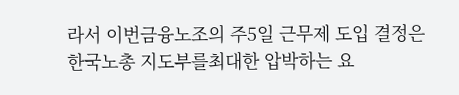라서 이번금융노조의 주5일 근무제 도입 결정은 한국노총 지도부를최대한 압박하는 요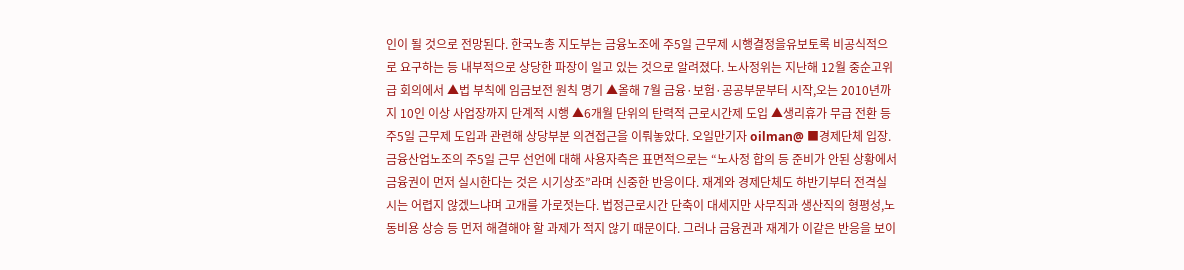인이 될 것으로 전망된다. 한국노총 지도부는 금융노조에 주5일 근무제 시행결정을유보토록 비공식적으로 요구하는 등 내부적으로 상당한 파장이 일고 있는 것으로 알려졌다. 노사정위는 지난해 12월 중순고위급 회의에서 ▲법 부칙에 임금보전 원칙 명기 ▲올해 7월 금융·보험·공공부문부터 시작,오는 2010년까지 10인 이상 사업장까지 단계적 시행 ▲6개월 단위의 탄력적 근로시간제 도입 ▲생리휴가 무급 전환 등 주5일 근무제 도입과 관련해 상당부분 의견접근을 이뤄놓았다. 오일만기자 oilman@ ■경제단체 입장. 금융산업노조의 주5일 근무 선언에 대해 사용자측은 표면적으로는 “노사정 합의 등 준비가 안된 상황에서 금융권이 먼저 실시한다는 것은 시기상조”라며 신중한 반응이다. 재계와 경제단체도 하반기부터 전격실시는 어렵지 않겠느냐며 고개를 가로젓는다. 법정근로시간 단축이 대세지만 사무직과 생산직의 형평성,노동비용 상승 등 먼저 해결해야 할 과제가 적지 않기 때문이다. 그러나 금융권과 재계가 이같은 반응을 보이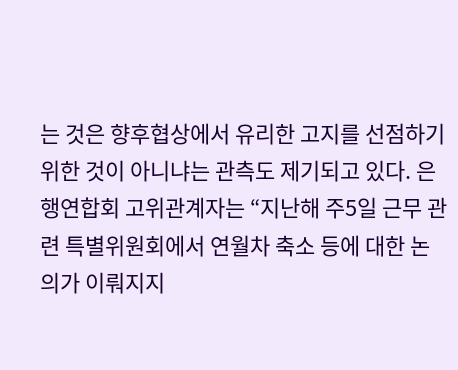는 것은 향후협상에서 유리한 고지를 선점하기 위한 것이 아니냐는 관측도 제기되고 있다. 은행연합회 고위관계자는 “지난해 주5일 근무 관련 특별위원회에서 연월차 축소 등에 대한 논의가 이뤄지지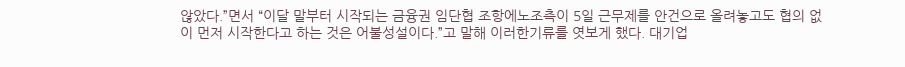않았다.”면서 “이달 말부터 시작되는 금융권 임단협 조항에노조측이 5일 근무제를 안건으로 올려놓고도 협의 없이 먼저 시작한다고 하는 것은 어불성설이다.”고 말해 이러한기류를 엿보게 했다. 대기업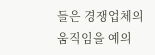들은 경쟁업체의 움직임을 예의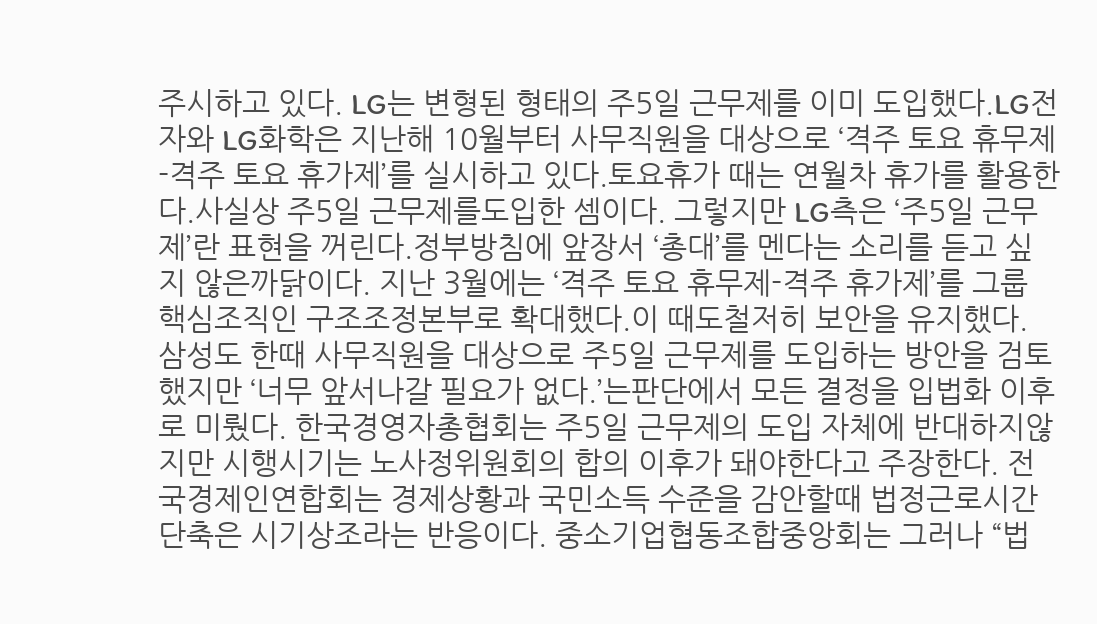주시하고 있다. LG는 변형된 형태의 주5일 근무제를 이미 도입했다.LG전자와 LG화학은 지난해 10월부터 사무직원을 대상으로 ‘격주 토요 휴무제-격주 토요 휴가제’를 실시하고 있다.토요휴가 때는 연월차 휴가를 활용한다.사실상 주5일 근무제를도입한 셈이다. 그렇지만 LG측은 ‘주5일 근무제’란 표현을 꺼린다.정부방침에 앞장서 ‘총대’를 멘다는 소리를 듣고 싶지 않은까닭이다. 지난 3월에는 ‘격주 토요 휴무제-격주 휴가제’를 그룹 핵심조직인 구조조정본부로 확대했다.이 때도철저히 보안을 유지했다. 삼성도 한때 사무직원을 대상으로 주5일 근무제를 도입하는 방안을 검토했지만 ‘너무 앞서나갈 필요가 없다.’는판단에서 모든 결정을 입법화 이후로 미뤘다. 한국경영자총협회는 주5일 근무제의 도입 자체에 반대하지않지만 시행시기는 노사정위원회의 합의 이후가 돼야한다고 주장한다. 전국경제인연합회는 경제상황과 국민소득 수준을 감안할때 법정근로시간 단축은 시기상조라는 반응이다. 중소기업협동조합중앙회는 그러나 “법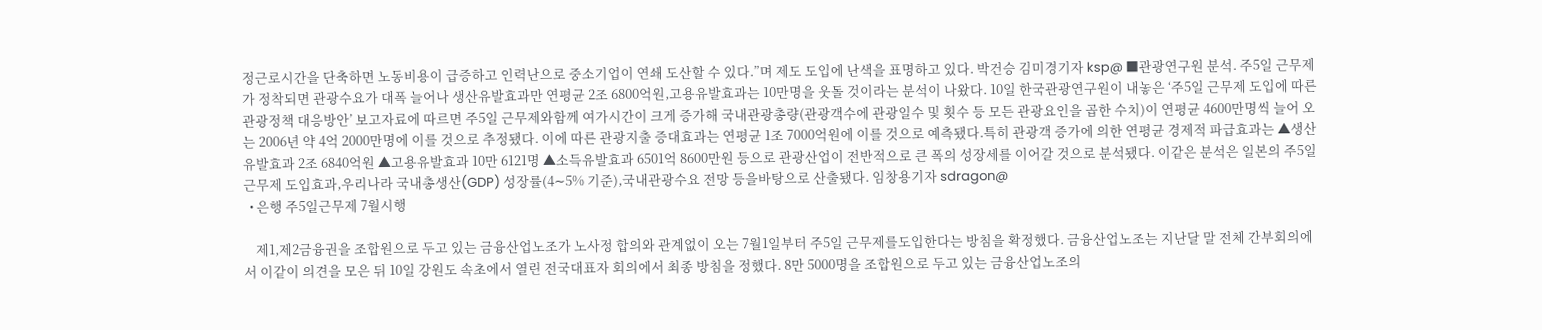정근로시간을 단축하면 노동비용이 급증하고 인력난으로 중소기업이 연쇄 도산할 수 있다.”며 제도 도입에 난색을 표명하고 있다. 박건승 김미경기자 ksp@ ■관광연구원 분석. 주5일 근무제가 정착되면 관광수요가 대폭 늘어나 생산유발효과만 연평균 2조 6800억원,고용유발효과는 10만명을 웃돌 것이라는 분석이 나왔다. 10일 한국관광연구원이 내놓은 ‘주5일 근무제 도입에 따른 관광정책 대응방안’ 보고자료에 따르면 주5일 근무제와함께 여가시간이 크게 증가해 국내관광총량(관광객수에 관광일수 및 횟수 등 모든 관광요인을 곱한 수치)이 연평균 4600만명씩 늘어 오는 2006년 약 4억 2000만명에 이를 것으로 추정됐다. 이에 따른 관광지출 증대효과는 연평균 1조 7000억원에 이를 것으로 예측됐다.특히 관광객 증가에 의한 연평균 경제적 파급효과는 ▲생산유발효과 2조 6840억원 ▲고용유발효과 10만 6121명 ▲소득유발효과 6501억 8600만원 등으로 관광산업이 전반적으로 큰 폭의 성장세를 이어갈 것으로 분석됐다. 이같은 분석은 일본의 주5일 근무제 도입효과,우리나라 국내총생산(GDP) 성장률(4∼5% 기준),국내관광수요 전망 등을바탕으로 산출됐다. 임창용기자 sdragon@
  • 은행 주5일근무제 7월시행

    제1,제2금융권을 조합원으로 두고 있는 금융산업노조가 노사정 합의와 관계없이 오는 7월1일부터 주5일 근무제를도입한다는 방침을 확정했다. 금융산업노조는 지난달 말 전체 간부회의에서 이같이 의견을 모은 뒤 10일 강원도 속초에서 열린 전국대표자 회의에서 최종 방침을 정했다. 8만 5000명을 조합원으로 두고 있는 금융산업노조의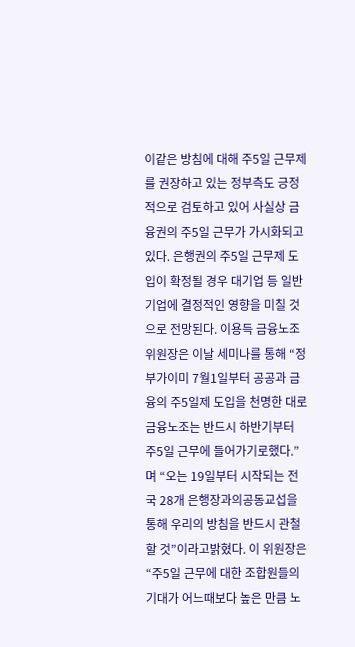이같은 방침에 대해 주5일 근무제를 권장하고 있는 정부측도 긍정적으로 검토하고 있어 사실상 금융권의 주5일 근무가 가시화되고 있다. 은행권의 주5일 근무제 도입이 확정될 경우 대기업 등 일반기업에 결정적인 영향을 미칠 것으로 전망된다. 이용득 금융노조 위원장은 이날 세미나를 통해 “정부가이미 7월1일부터 공공과 금융의 주5일제 도입을 천명한 대로 금융노조는 반드시 하반기부터 주5일 근무에 들어가기로했다.”며 “오는 19일부터 시작되는 전국 28개 은행장과의공동교섭을 통해 우리의 방침을 반드시 관철할 것”이라고밝혔다. 이 위원장은 “주5일 근무에 대한 조합원들의 기대가 어느때보다 높은 만큼 노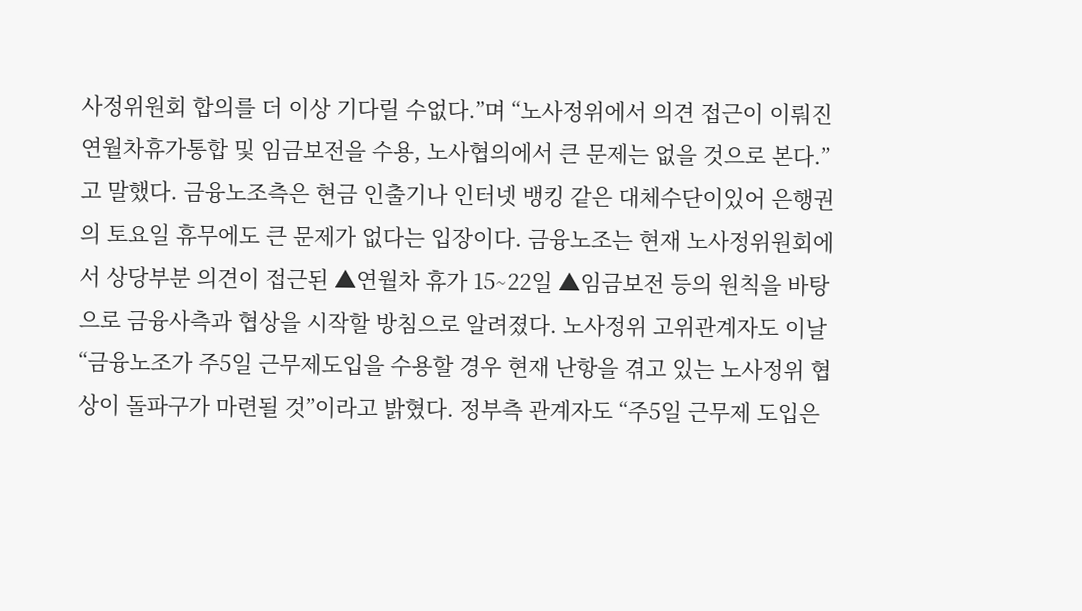사정위원회 합의를 더 이상 기다릴 수없다.”며 “노사정위에서 의견 접근이 이뤄진 연월차휴가통합 및 임금보전을 수용, 노사협의에서 큰 문제는 없을 것으로 본다.”고 말했다. 금융노조측은 현금 인출기나 인터넷 뱅킹 같은 대체수단이있어 은행권의 토요일 휴무에도 큰 문제가 없다는 입장이다. 금융노조는 현재 노사정위원회에서 상당부분 의견이 접근된 ▲연월차 휴가 15∼22일 ▲임금보전 등의 원칙을 바탕으로 금융사측과 협상을 시작할 방침으로 알려졌다. 노사정위 고위관계자도 이날 “금융노조가 주5일 근무제도입을 수용할 경우 현재 난항을 겪고 있는 노사정위 협상이 돌파구가 마련될 것”이라고 밝혔다. 정부측 관계자도 “주5일 근무제 도입은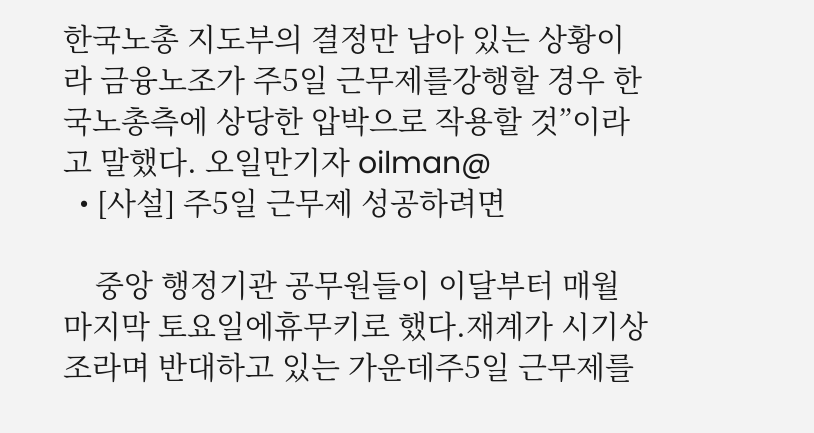한국노총 지도부의 결정만 남아 있는 상황이라 금융노조가 주5일 근무제를강행할 경우 한국노총측에 상당한 압박으로 작용할 것”이라고 말했다. 오일만기자 oilman@
  • [사설] 주5일 근무제 성공하려면

    중앙 행정기관 공무원들이 이달부터 매월 마지막 토요일에휴무키로 했다.재계가 시기상조라며 반대하고 있는 가운데주5일 근무제를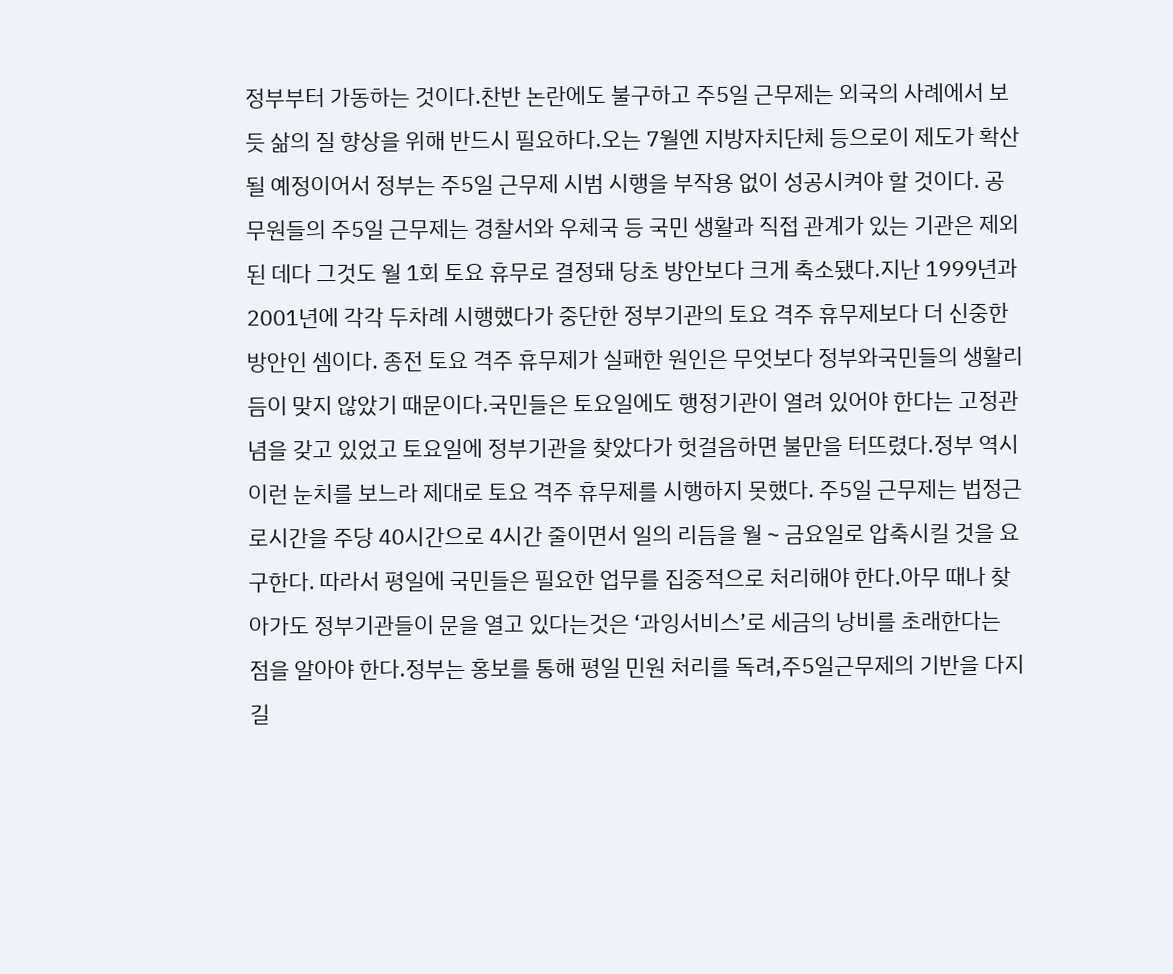정부부터 가동하는 것이다.찬반 논란에도 불구하고 주5일 근무제는 외국의 사례에서 보듯 삶의 질 향상을 위해 반드시 필요하다.오는 7월엔 지방자치단체 등으로이 제도가 확산될 예정이어서 정부는 주5일 근무제 시범 시행을 부작용 없이 성공시켜야 할 것이다. 공무원들의 주5일 근무제는 경찰서와 우체국 등 국민 생활과 직접 관계가 있는 기관은 제외된 데다 그것도 월 1회 토요 휴무로 결정돼 당초 방안보다 크게 축소됐다.지난 1999년과 2001년에 각각 두차례 시행했다가 중단한 정부기관의 토요 격주 휴무제보다 더 신중한 방안인 셈이다. 종전 토요 격주 휴무제가 실패한 원인은 무엇보다 정부와국민들의 생활리듬이 맞지 않았기 때문이다.국민들은 토요일에도 행정기관이 열려 있어야 한다는 고정관념을 갖고 있었고 토요일에 정부기관을 찾았다가 헛걸음하면 불만을 터뜨렸다.정부 역시 이런 눈치를 보느라 제대로 토요 격주 휴무제를 시행하지 못했다. 주5일 근무제는 법정근로시간을 주당 40시간으로 4시간 줄이면서 일의 리듬을 월∼금요일로 압축시킬 것을 요구한다. 따라서 평일에 국민들은 필요한 업무를 집중적으로 처리해야 한다.아무 때나 찾아가도 정부기관들이 문을 열고 있다는것은 ‘과잉서비스’로 세금의 낭비를 초래한다는 점을 알아야 한다.정부는 홍보를 통해 평일 민원 처리를 독려,주5일근무제의 기반을 다지길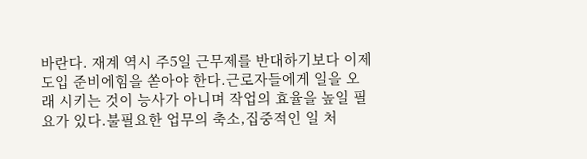바란다. 재계 역시 주5일 근무제를 반대하기보다 이제 도입 준비에힘을 쏟아야 한다.근로자들에게 일을 오래 시키는 것이 능사가 아니며 작업의 효율을 높일 필요가 있다.불필요한 업무의 축소,집중적인 일 처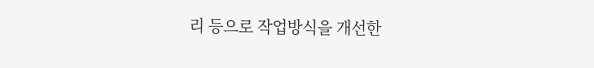리 등으로 작업방식을 개선한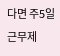다면 주5일 근무제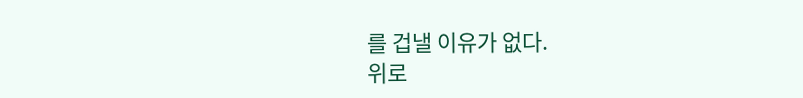를 겁낼 이유가 없다.
위로